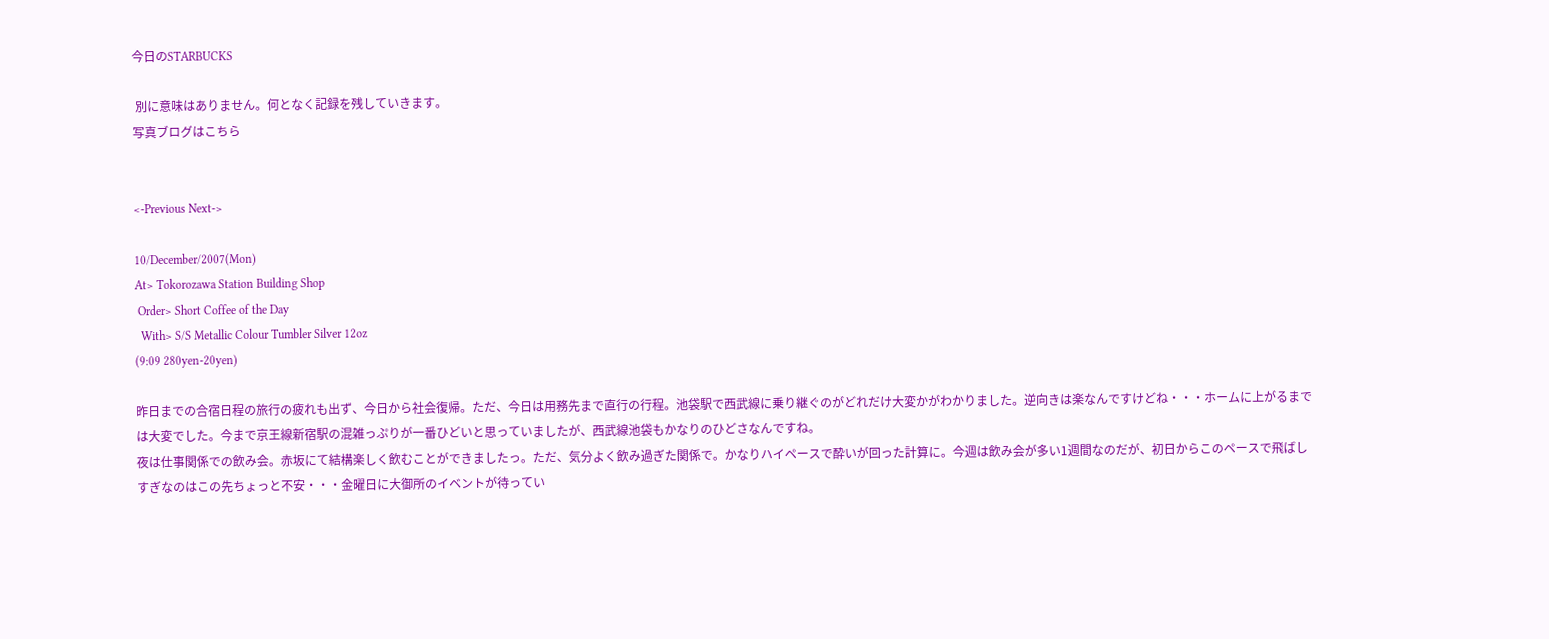今日のSTARBUCKS

 別に意味はありません。何となく記録を残していきます。
写真ブログはこちら


<-Previous Next->

10/December/2007(Mon)
At> Tokorozawa Station Building Shop
 Order> Short Coffee of the Day
  With> S/S Metallic Colour Tumbler Silver 12oz
(9:09 280yen-20yen)

昨日までの合宿日程の旅行の疲れも出ず、今日から社会復帰。ただ、今日は用務先まで直行の行程。池袋駅で西武線に乗り継ぐのがどれだけ大変かがわかりました。逆向きは楽なんですけどね・・・ホームに上がるまでは大変でした。今まで京王線新宿駅の混雑っぷりが一番ひどいと思っていましたが、西武線池袋もかなりのひどさなんですね。
夜は仕事関係での飲み会。赤坂にて結構楽しく飲むことができましたっ。ただ、気分よく飲み過ぎた関係で。かなりハイペースで酔いが回った計算に。今週は飲み会が多い1週間なのだが、初日からこのペースで飛ばしすぎなのはこの先ちょっと不安・・・金曜日に大御所のイベントが待ってい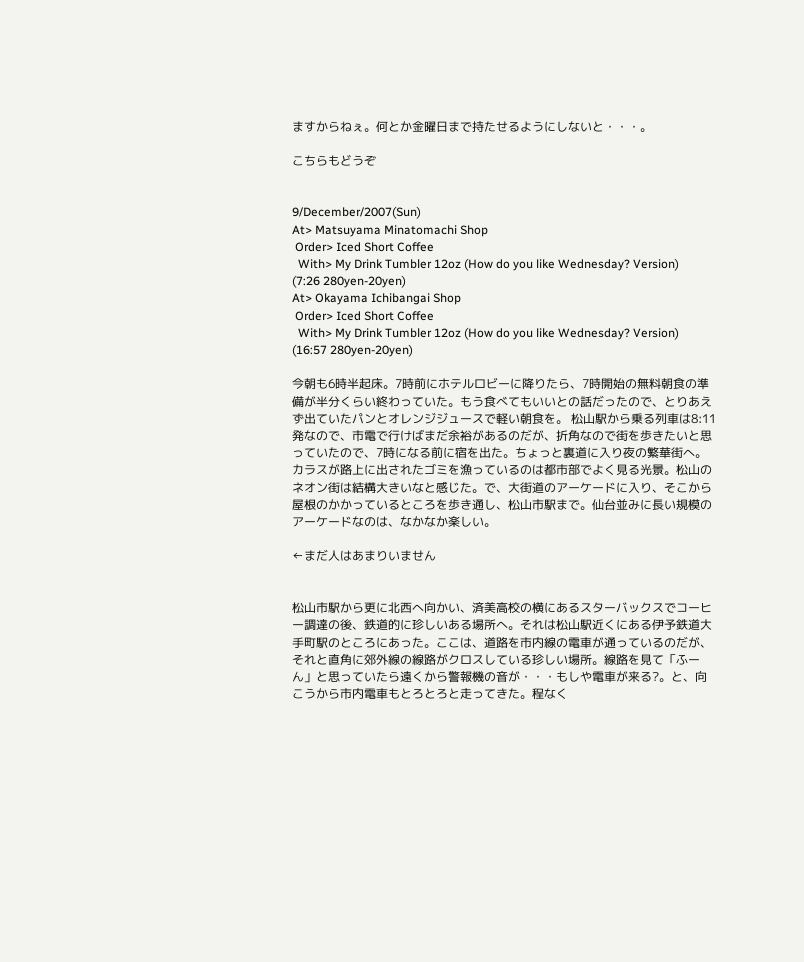ますからねぇ。何とか金曜日まで持たせるようにしないと・・・。

こちらもどうぞ


9/December/2007(Sun)
At> Matsuyama Minatomachi Shop
 Order> Iced Short Coffee
  With> My Drink Tumbler 12oz (How do you like Wednesday? Version)
(7:26 280yen-20yen)
At> Okayama Ichibangai Shop
 Order> Iced Short Coffee
  With> My Drink Tumbler 12oz (How do you like Wednesday? Version)
(16:57 280yen-20yen)

今朝も6時半起床。7時前にホテルロビーに降りたら、7時開始の無料朝食の準備が半分くらい終わっていた。もう食べてもいいとの話だったので、とりあえず出ていたパンとオレンジジュースで軽い朝食を。 松山駅から乗る列車は8:11発なので、市電で行けばまだ余裕があるのだが、折角なので街を歩きたいと思っていたので、7時になる前に宿を出た。ちょっと裏道に入り夜の繁華街へ。カラスが路上に出されたゴミを漁っているのは都市部でよく見る光景。松山のネオン街は結構大きいなと感じた。で、大街道のアーケードに入り、そこから屋根のかかっているところを歩き通し、松山市駅まで。仙台並みに長い規模のアーケードなのは、なかなか楽しい。

←まだ人はあまりいません


松山市駅から更に北西へ向かい、済美高校の横にあるスターバックスでコーヒー調達の後、鉄道的に珍しいある場所へ。それは松山駅近くにある伊予鉄道大手町駅のところにあった。ここは、道路を市内線の電車が通っているのだが、それと直角に郊外線の線路がクロスしている珍しい場所。線路を見て「ふーん」と思っていたら遠くから警報機の音が・・・もしや電車が来る?。と、向こうから市内電車もとろとろと走ってきた。程なく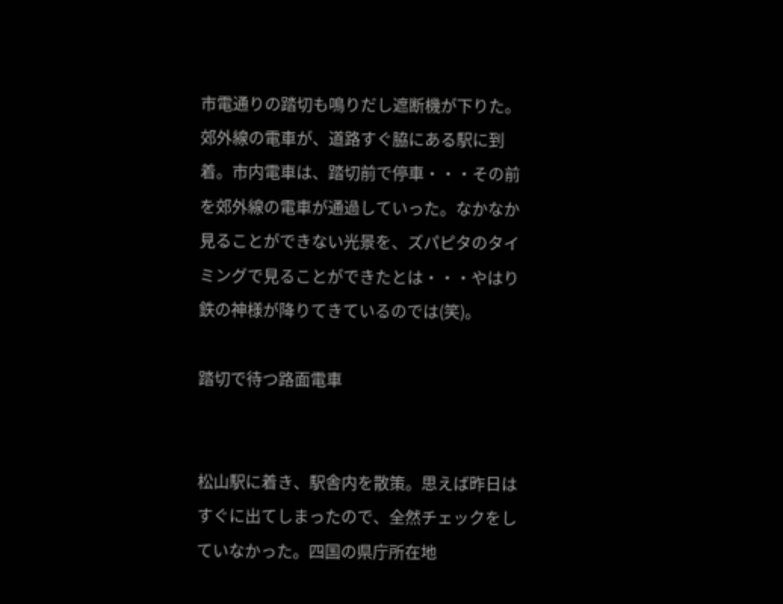市電通りの踏切も鳴りだし遮断機が下りた。郊外線の電車が、道路すぐ脇にある駅に到着。市内電車は、踏切前で停車・・・その前を郊外線の電車が通過していった。なかなか見ることができない光景を、ズパピタのタイミングで見ることができたとは・・・やはり鉄の神様が降りてきているのでは(笑)。

踏切で待つ路面電車


松山駅に着き、駅舎内を散策。思えば昨日はすぐに出てしまったので、全然チェックをしていなかった。四国の県庁所在地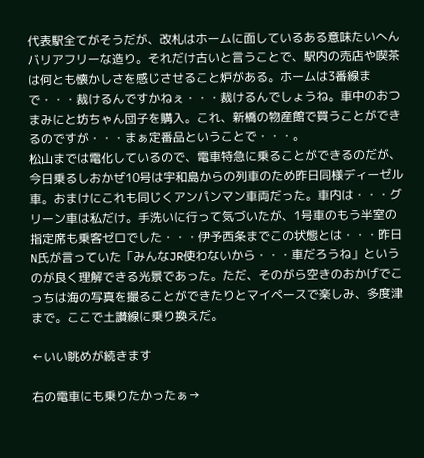代表駅全てがそうだが、改札はホームに面しているある意味たいへんバリアフリーな造り。それだけ古いと言うことで、駅内の売店や喫茶は何とも懐かしさを感じさせること炉がある。ホームは3番線まで・・・裁けるんですかねぇ・・・裁けるんでしょうね。車中のおつまみにと坊ちゃん団子を購入。これ、新橋の物産館で買うことができるのですが・・・まぁ定番品ということで・・・。
松山までは電化しているので、電車特急に乗ることができるのだが、今日乗るしおかぜ10号は宇和島からの列車のため昨日同様ディーゼル車。おまけにこれも同じくアンパンマン車両だった。車内は・・・グリーン車は私だけ。手洗いに行って気づいたが、1号車のもう半室の指定席も乗客ゼロでした・・・伊予西条までこの状態とは・・・昨日N氏が言っていた「みんなJR使わないから・・・車だろうね」というのが良く理解できる光景であった。ただ、そのがら空きのおかげでこっちは海の写真を撮ることができたりとマイペースで楽しみ、多度津まで。ここで土讃線に乗り換えだ。

←いい眺めが続きます

右の電車にも乗りたかったぁ→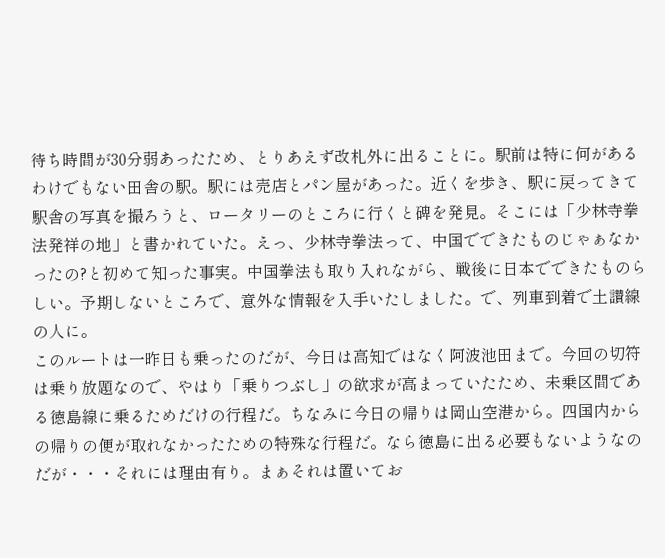待ち時間が30分弱あったため、とりあえず改札外に出ることに。駅前は特に何があるわけでもない田舎の駅。駅には売店とパン屋があった。近くを歩き、駅に戻ってきて駅舎の写真を撮ろうと、ロータリーのところに行くと碑を発見。そこには「少林寺拳法発祥の地」と書かれていた。えっ、少林寺拳法って、中国でできたものじゃぁなかったの?と初めて知った事実。中国拳法も取り入れながら、戦後に日本でできたものらしい。予期しないところで、意外な情報を入手いたしました。で、列車到着で土讃線の人に。
このルートは一昨日も乗ったのだが、今日は高知ではなく阿波池田まで。今回の切符は乗り放題なので、やはり「乗りつぶし」の欲求が高まっていたため、未乗区間である徳島線に乗るためだけの行程だ。ちなみに今日の帰りは岡山空港から。四国内からの帰りの便が取れなかったための特殊な行程だ。なら徳島に出る必要もないようなのだが・・・それには理由有り。まぁそれは置いてお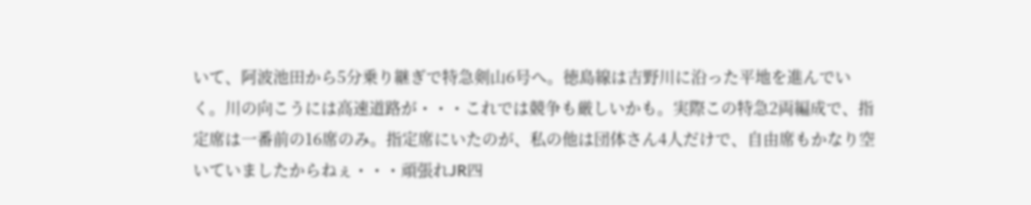いて、阿波池田から5分乗り継ぎで特急剣山6号へ。徳島線は吉野川に沿った平地を進んでいく。川の向こうには高速道路が・・・これでは競争も厳しいかも。実際この特急2両編成で、指定席は一番前の16席のみ。指定席にいたのが、私の他は団体さん4人だけで、自由席もかなり空いていましたからねぇ・・・頑張れJR四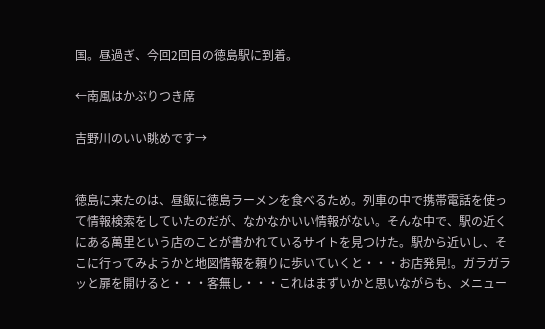国。昼過ぎ、今回2回目の徳島駅に到着。

←南風はかぶりつき席

吉野川のいい眺めです→


徳島に来たのは、昼飯に徳島ラーメンを食べるため。列車の中で携帯電話を使って情報検索をしていたのだが、なかなかいい情報がない。そんな中で、駅の近くにある萬里という店のことが書かれているサイトを見つけた。駅から近いし、そこに行ってみようかと地図情報を頼りに歩いていくと・・・お店発見!。ガラガラッと扉を開けると・・・客無し・・・これはまずいかと思いながらも、メニュー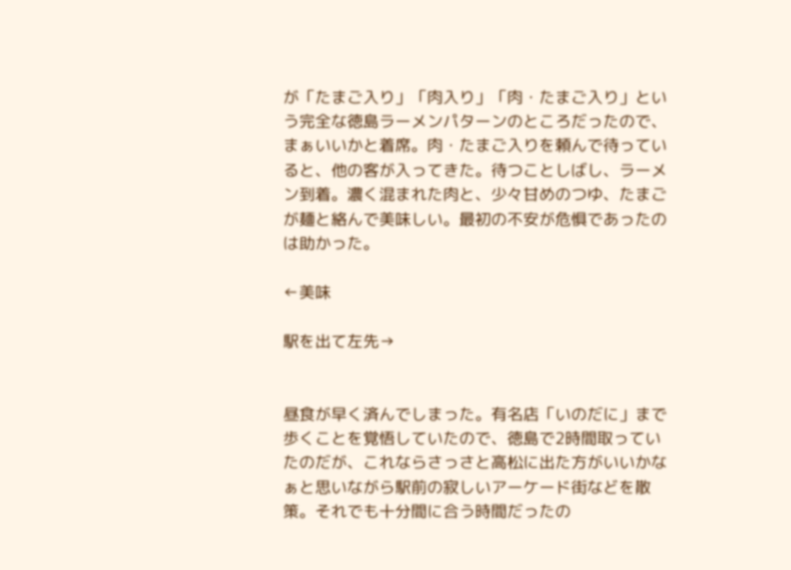が「たまご入り」「肉入り」「肉・たまご入り」という完全な徳島ラーメンパターンのところだったので、まぁいいかと着席。肉・たまご入りを頼んで待っていると、他の客が入ってきた。待つことしばし、ラーメン到着。濃く混まれた肉と、少々甘めのつゆ、たまごが麺と絡んで美味しい。最初の不安が危惧であったのは助かった。

←美味

駅を出て左先→


昼食が早く済んでしまった。有名店「いのだに」まで歩くことを覚悟していたので、徳島で2時間取っていたのだが、これならさっさと高松に出た方がいいかなぁと思いながら駅前の寂しいアーケード街などを散策。それでも十分間に合う時間だったの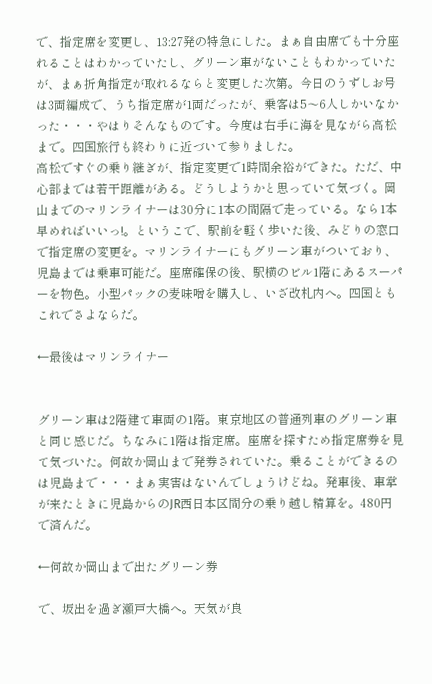で、指定席を変更し、13:27発の特急にした。まぁ自由席でも十分座れることはわかっていたし、グリーン車がないこともわかっていたが、まぁ折角指定が取れるならと変更した次第。今日のうずしお号は3両編成で、うち指定席が1両だったが、乗客は5〜6人しかいなかった・・・やはりそんなものです。今度は右手に海を見ながら高松まで。四国旅行も終わりに近づいて参りました。
高松ですぐの乗り継ぎが、指定変更で1時間余裕ができた。ただ、中心部までは若干距離がある。どうしようかと思っていて気づく。岡山までのマリンライナーは30分に1本の間隔で走っている。なら1本早めればいいっ!。というこで、駅前を軽く歩いた後、みどりの窓口で指定席の変更を。マリンライナーにもグリーン車がついており、児島までは乗車可能だ。座席確保の後、駅横のビル1階にあるスーパーを物色。小型パックの麦味噌を購入し、いざ改札内へ。四国ともこれでさよならだ。

←最後はマリンライナー


グリーン車は2階建て車両の1階。東京地区の普通列車のグリーン車と同じ感じだ。ちなみに1階は指定席。座席を探すため指定席券を見て気づいた。何故か岡山まで発券されていた。乗ることができるのは児島まで・・・まぁ実害はないんでしょうけどね。発車後、車掌が来たときに児島からのJR西日本区間分の乗り越し精算を。480円で済んだ。

←何故か岡山まで出たグリーン券

で、坂出を過ぎ瀬戸大橋へ。天気が良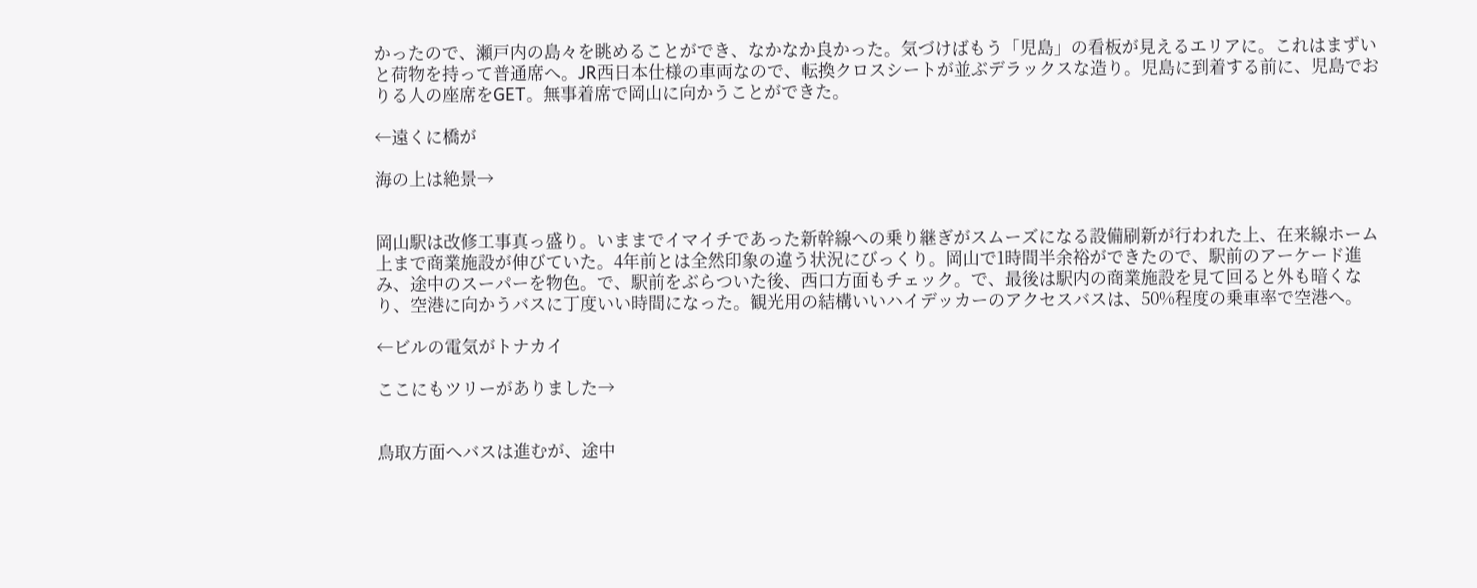かったので、瀬戸内の島々を眺めることができ、なかなか良かった。気づけばもう「児島」の看板が見えるエリアに。これはまずいと荷物を持って普通席へ。JR西日本仕様の車両なので、転換クロスシートが並ぶデラックスな造り。児島に到着する前に、児島でおりる人の座席をGET。無事着席で岡山に向かうことができた。

←遠くに橋が

海の上は絶景→


岡山駅は改修工事真っ盛り。いままでイマイチであった新幹線への乗り継ぎがスムーズになる設備刷新が行われた上、在来線ホーム上まで商業施設が伸びていた。4年前とは全然印象の違う状況にびっくり。岡山で1時間半余裕ができたので、駅前のアーケード進み、途中のスーパーを物色。で、駅前をぶらついた後、西口方面もチェック。で、最後は駅内の商業施設を見て回ると外も暗くなり、空港に向かうバスに丁度いい時間になった。観光用の結構いいハイデッカーのアクセスバスは、50%程度の乗車率で空港へ。

←ビルの電気がトナカイ

ここにもツリーがありました→


鳥取方面へバスは進むが、途中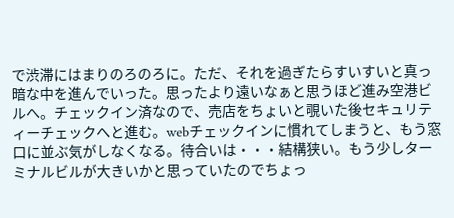で渋滞にはまりのろのろに。ただ、それを過ぎたらすいすいと真っ暗な中を進んでいった。思ったより遠いなぁと思うほど進み空港ビルへ。チェックイン済なので、売店をちょいと覗いた後セキュリティーチェックへと進む。webチェックインに慣れてしまうと、もう窓口に並ぶ気がしなくなる。待合いは・・・結構狭い。もう少しターミナルビルが大きいかと思っていたのでちょっ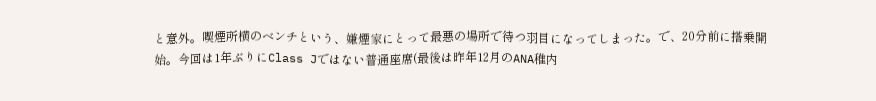と意外。喫煙所横のベンチという、嫌煙家にとって最悪の場所で待つ羽目になってしまった。で、20分前に搭乗開始。今回は1年ぶりにClass Jではない普通座席(最後は昨年12月のANA稚内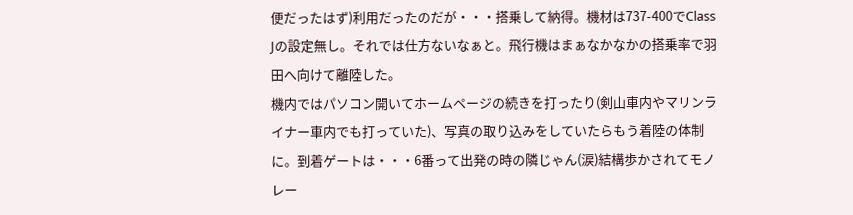便だったはず)利用だったのだが・・・搭乗して納得。機材は737-400でClass Jの設定無し。それでは仕方ないなぁと。飛行機はまぁなかなかの搭乗率で羽田へ向けて離陸した。
機内ではパソコン開いてホームページの続きを打ったり(剣山車内やマリンライナー車内でも打っていた)、写真の取り込みをしていたらもう着陸の体制に。到着ゲートは・・・6番って出発の時の隣じゃん(涙)結構歩かされてモノレー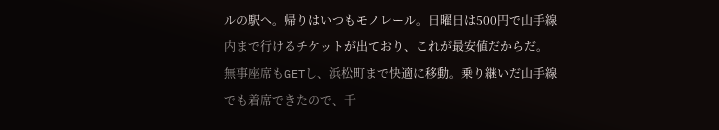ルの駅へ。帰りはいつもモノレール。日曜日は500円で山手線内まで行けるチケットが出ており、これが最安値だからだ。無事座席もGETし、浜松町まで快適に移動。乗り継いだ山手線でも着席できたので、千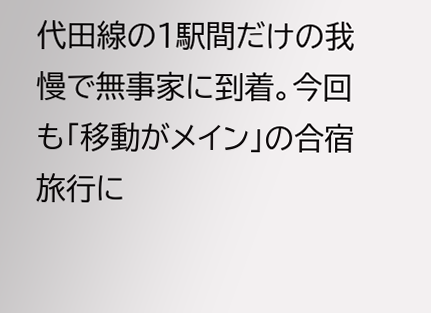代田線の1駅間だけの我慢で無事家に到着。今回も「移動がメイン」の合宿旅行に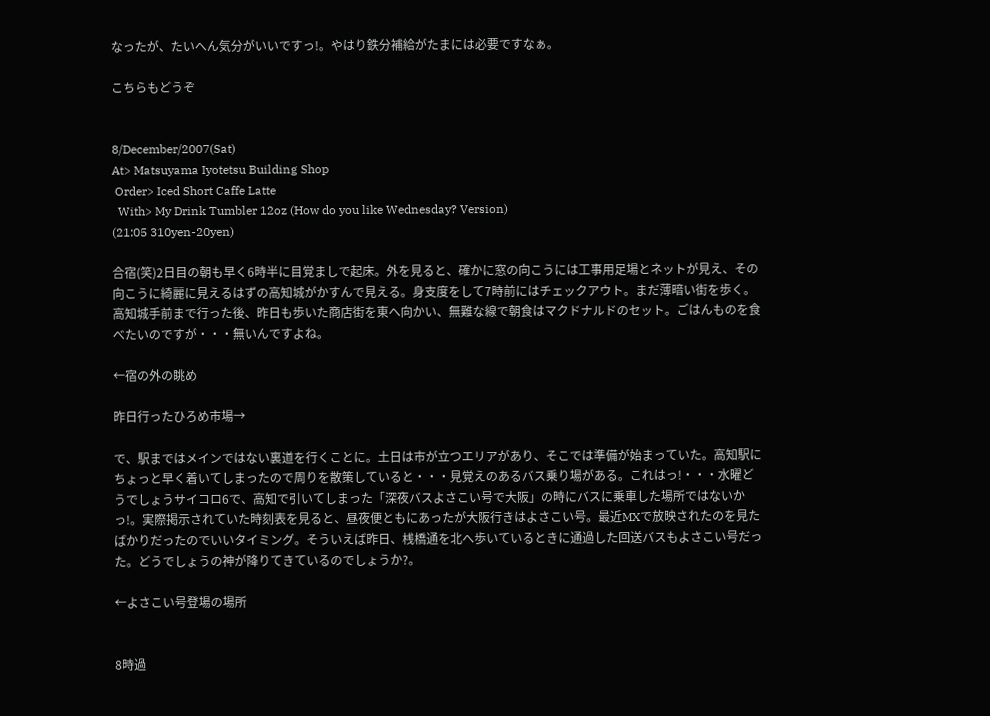なったが、たいへん気分がいいですっ!。やはり鉄分補給がたまには必要ですなぁ。

こちらもどうぞ


8/December/2007(Sat)
At> Matsuyama Iyotetsu Building Shop
 Order> Iced Short Caffe Latte
  With> My Drink Tumbler 12oz (How do you like Wednesday? Version)
(21:05 310yen-20yen)

合宿(笑)2日目の朝も早く6時半に目覚ましで起床。外を見ると、確かに窓の向こうには工事用足場とネットが見え、その向こうに綺麗に見えるはずの高知城がかすんで見える。身支度をして7時前にはチェックアウト。まだ薄暗い街を歩く。高知城手前まで行った後、昨日も歩いた商店街を東へ向かい、無難な線で朝食はマクドナルドのセット。ごはんものを食べたいのですが・・・無いんですよね。

←宿の外の眺め

昨日行ったひろめ市場→

で、駅まではメインではない裏道を行くことに。土日は市が立つエリアがあり、そこでは準備が始まっていた。高知駅にちょっと早く着いてしまったので周りを散策していると・・・見覚えのあるバス乗り場がある。これはっ!・・・水曜どうでしょうサイコロ6で、高知で引いてしまった「深夜バスよさこい号で大阪」の時にバスに乗車した場所ではないかっ!。実際掲示されていた時刻表を見ると、昼夜便ともにあったが大阪行きはよさこい号。最近MXで放映されたのを見たばかりだったのでいいタイミング。そういえば昨日、桟橋通を北へ歩いているときに通過した回送バスもよさこい号だった。どうでしょうの神が降りてきているのでしょうか?。

←よさこい号登場の場所


8時過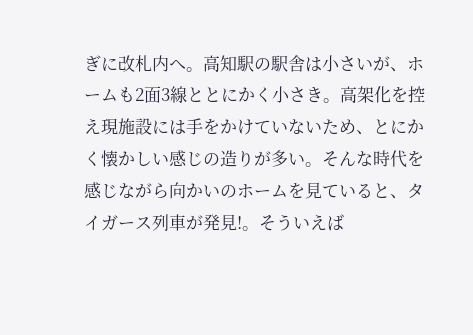ぎに改札内へ。高知駅の駅舎は小さいが、ホームも2面3線ととにかく小さき。高架化を控え現施設には手をかけていないため、とにかく懐かしい感じの造りが多い。そんな時代を感じながら向かいのホームを見ていると、タイガース列車が発見!。そういえば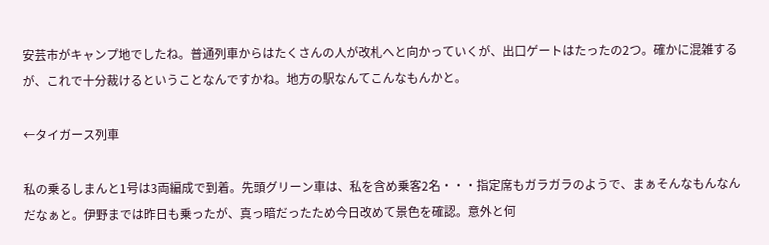安芸市がキャンプ地でしたね。普通列車からはたくさんの人が改札へと向かっていくが、出口ゲートはたったの2つ。確かに混雑するが、これで十分裁けるということなんですかね。地方の駅なんてこんなもんかと。

←タイガース列車

私の乗るしまんと1号は3両編成で到着。先頭グリーン車は、私を含め乗客2名・・・指定席もガラガラのようで、まぁそんなもんなんだなぁと。伊野までは昨日も乗ったが、真っ暗だったため今日改めて景色を確認。意外と何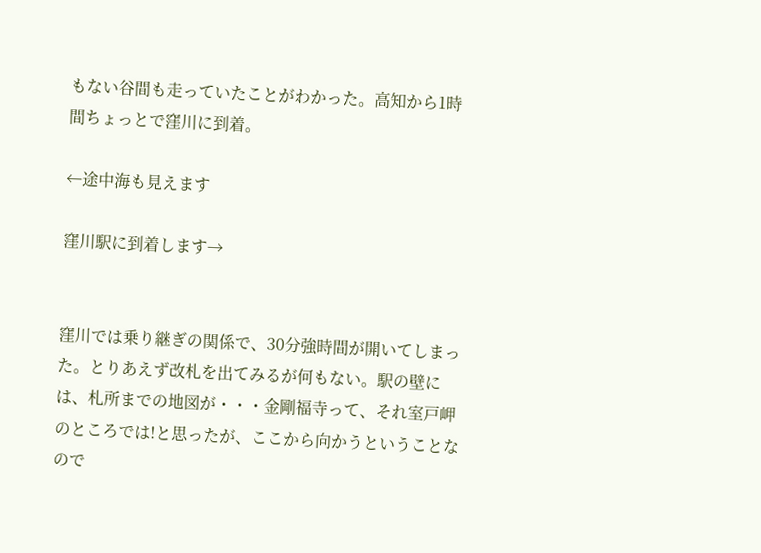もない谷間も走っていたことがわかった。高知から1時間ちょっとで窪川に到着。

←途中海も見えます

窪川駅に到着します→


窪川では乗り継ぎの関係で、30分強時間が開いてしまった。とりあえず改札を出てみるが何もない。駅の壁には、札所までの地図が・・・金剛福寺って、それ室戸岬のところでは!と思ったが、ここから向かうということなので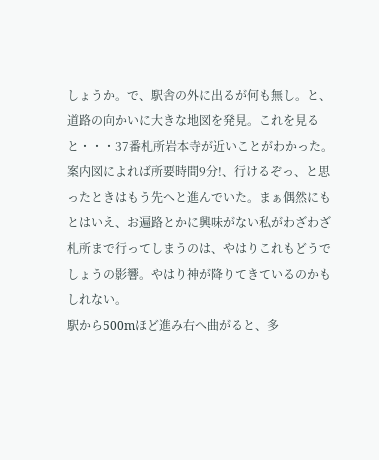しょうか。で、駅舎の外に出るが何も無し。と、道路の向かいに大きな地図を発見。これを見ると・・・37番札所岩本寺が近いことがわかった。案内図によれば所要時間9分!、行けるぞっ、と思ったときはもう先へと進んでいた。まぁ偶然にもとはいえ、お遍路とかに興味がない私がわざわざ札所まで行ってしまうのは、やはりこれもどうでしょうの影響。やはり神が降りてきているのかもしれない。
駅から500mほど進み右へ曲がると、多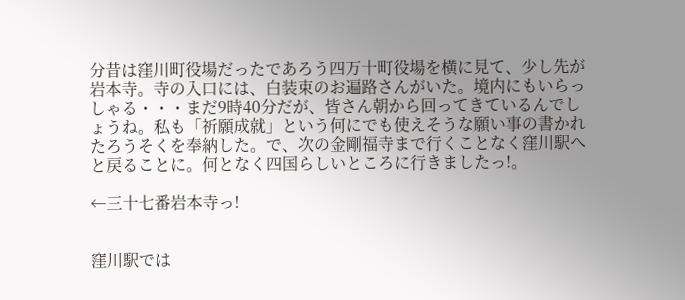分昔は窪川町役場だったであろう四万十町役場を横に見て、少し先が岩本寺。寺の入口には、白装束のお遍路さんがいた。境内にもいらっしゃる・・・まだ9時40分だが、皆さん朝から回ってきているんでしょうね。私も「祈願成就」という何にでも使えそうな願い事の書かれたろうそくを奉納した。で、次の金剛福寺まで行くことなく窪川駅へと戻ることに。何となく四国らしいところに行きましたっ!。

←三十七番岩本寺っ!


窪川駅では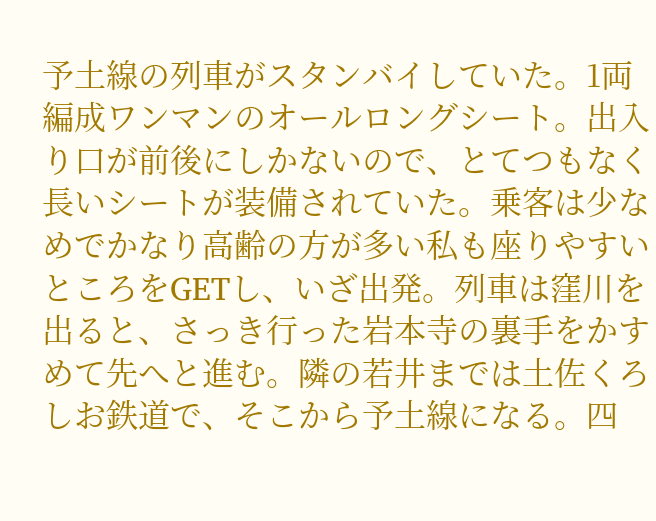予土線の列車がスタンバイしていた。1両編成ワンマンのオールロングシート。出入り口が前後にしかないので、とてつもなく長いシートが装備されていた。乗客は少なめでかなり高齢の方が多い私も座りやすいところをGETし、いざ出発。列車は窪川を出ると、さっき行った岩本寺の裏手をかすめて先へと進む。隣の若井までは土佐くろしお鉄道で、そこから予土線になる。四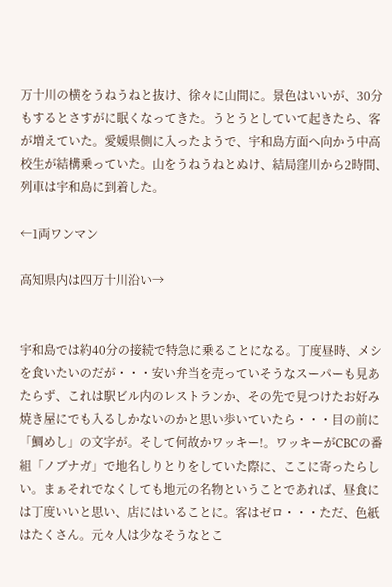万十川の横をうねうねと抜け、徐々に山間に。景色はいいが、30分もするとさすがに眠くなってきた。うとうとしていて起きたら、客が増えていた。愛媛県側に入ったようで、宇和島方面へ向かう中高校生が結構乗っていた。山をうねうねとぬけ、結局窪川から2時間、列車は宇和島に到着した。

←1両ワンマン

高知県内は四万十川沿い→


宇和島では約40分の接続で特急に乗ることになる。丁度昼時、メシを食いたいのだが・・・安い弁当を売っていそうなスーパーも見あたらず、これは駅ビル内のレストランか、その先で見つけたお好み焼き屋にでも入るしかないのかと思い歩いていたら・・・目の前に「鯛めし」の文字が。そして何故かワッキー!。ワッキーがCBCの番組「ノブナガ」で地名しりとりをしていた際に、ここに寄ったらしい。まぁそれでなくしても地元の名物ということであれば、昼食には丁度いいと思い、店にはいることに。客はゼロ・・・ただ、色紙はたくさん。元々人は少なそうなとこ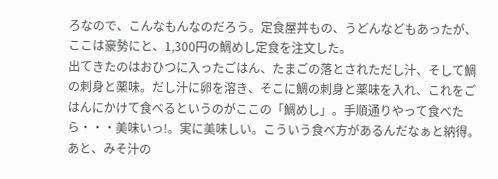ろなので、こんなもんなのだろう。定食屋丼もの、うどんなどもあったが、ここは豪勢にと、1,300円の鯛めし定食を注文した。
出てきたのはおひつに入ったごはん、たまごの落とされただし汁、そして鯛の刺身と薬味。だし汁に卵を溶き、そこに鯛の刺身と薬味を入れ、これをごはんにかけて食べるというのがここの「鯛めし」。手順通りやって食べたら・・・美味いっ!。実に美味しい。こういう食べ方があるんだなぁと納得。あと、みそ汁の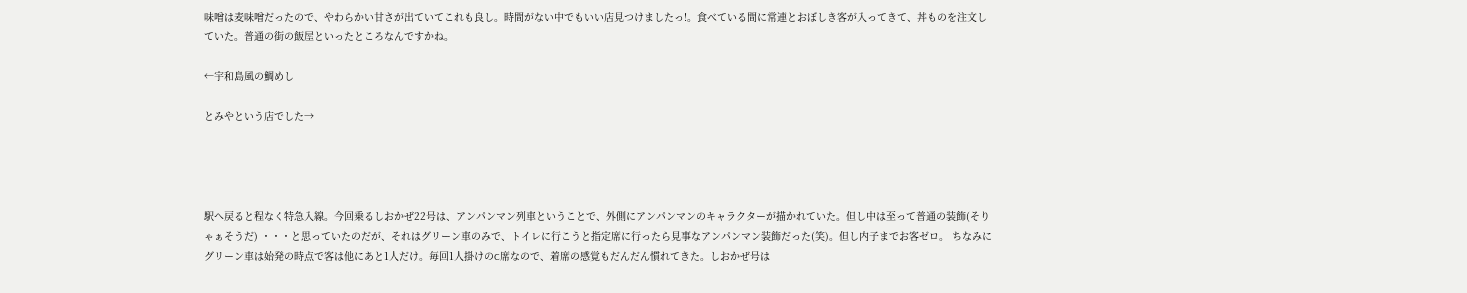味噌は麦味噌だったので、やわらかい甘さが出ていてこれも良し。時間がない中でもいい店見つけましたっ!。食べている間に常連とおぼしき客が入ってきて、丼ものを注文していた。普通の街の飯屋といったところなんですかね。

←宇和島風の鯛めし

とみやという店でした→




駅へ戻ると程なく特急入線。今回乗るしおかぜ22号は、アンパンマン列車ということで、外側にアンパンマンのキャラクターが描かれていた。但し中は至って普通の装飾(そりゃぁそうだ) ・・・と思っていたのだが、それはグリーン車のみで、トイレに行こうと指定席に行ったら見事なアンパンマン装飾だった(笑)。但し内子までお客ゼロ。 ちなみにグリーン車は始発の時点で客は他にあと1人だけ。毎回1人掛けのC席なので、着席の感覚もだんだん慣れてきた。しおかぜ号は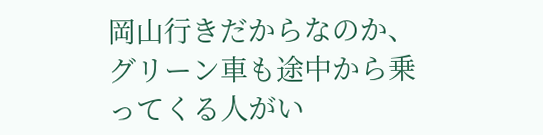岡山行きだからなのか、グリーン車も途中から乗ってくる人がい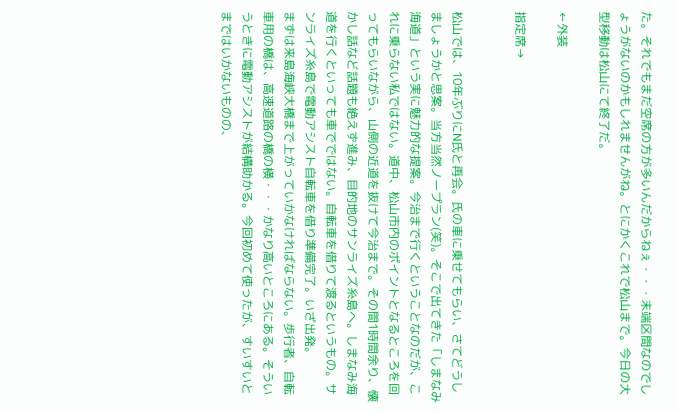た。それでもまだ空席の方が多いんだからねぇ・・・末端区間なのでしょうがないのかもしれませんがね。とにかくこれで松山まで。今日の大型移動は松山にて終了だ。

←外装

指定席→


松山では、10年ぶりにN氏と再会。氏の車に乗せてもらい、さてどうしましょうかと思案。当方当然ノープラン(笑)。そこで出てきた「しまなみ海道」という実に魅力的な提案。今治まで行くということなのだが、これに乗らない私ではない。道中、松山市内のポイントとなるところを回ってもらいながら、山側の近道を抜けて今治まで。その間1時間余り、懐かし話など話題も絶えず進み、目的地のサンライズ糸島へ。しまなみ海道を行くといっても車でではない。自転車を借りて渡るというもの。サンライズ糸島で電動アシスト自転車を借り準備完了。いざ出発。
まずは来島海峡大橋まで上がっていかなければならない。歩行者、自転車用の橋は、高速道路の橋の横・・・かなり高いところにある。そういうときに電動アシストが結構助かる。今回初めて使ったが、すいすいとまではいかないものの、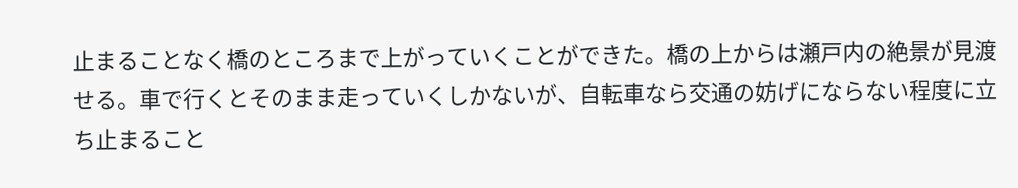止まることなく橋のところまで上がっていくことができた。橋の上からは瀬戸内の絶景が見渡せる。車で行くとそのまま走っていくしかないが、自転車なら交通の妨げにならない程度に立ち止まること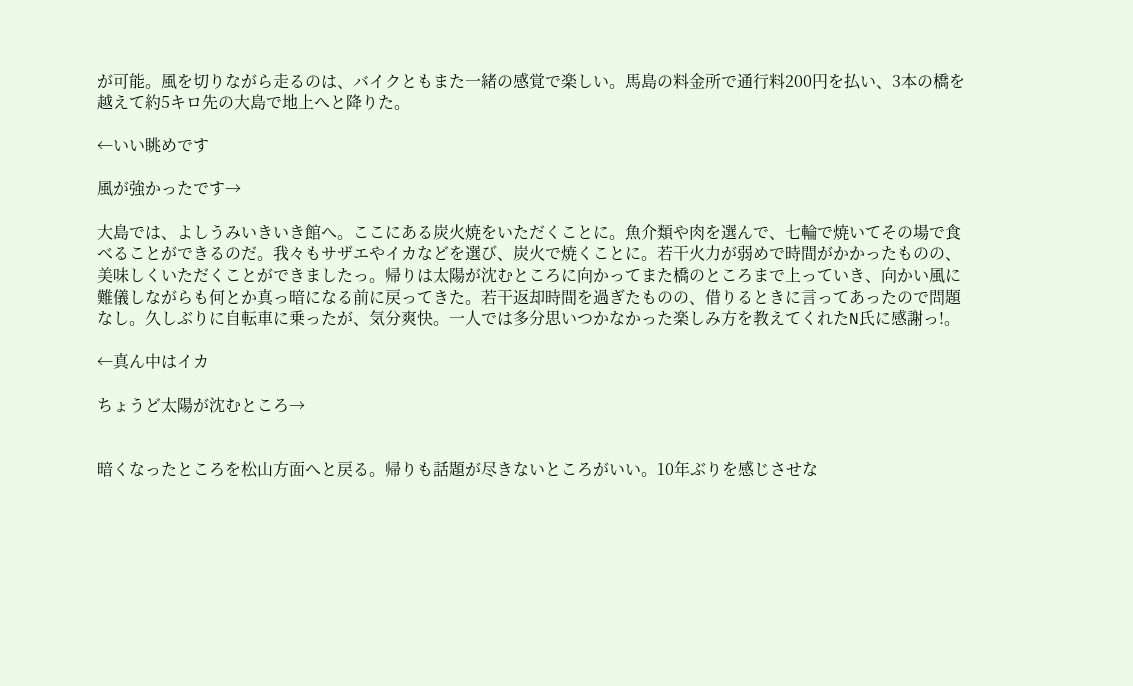が可能。風を切りながら走るのは、バイクともまた一緒の感覚で楽しい。馬島の料金所で通行料200円を払い、3本の橋を越えて約5キロ先の大島で地上へと降りた。

←いい眺めです

風が強かったです→

大島では、よしうみいきいき館へ。ここにある炭火焼をいただくことに。魚介類や肉を選んで、七輪で焼いてその場で食べることができるのだ。我々もサザエやイカなどを選び、炭火で焼くことに。若干火力が弱めで時間がかかったものの、美味しくいただくことができましたっ。帰りは太陽が沈むところに向かってまた橋のところまで上っていき、向かい風に難儀しながらも何とか真っ暗になる前に戻ってきた。若干返却時間を過ぎたものの、借りるときに言ってあったので問題なし。久しぶりに自転車に乗ったが、気分爽快。一人では多分思いつかなかった楽しみ方を教えてくれたN氏に感謝っ!。

←真ん中はイカ

ちょうど太陽が沈むところ→


暗くなったところを松山方面へと戻る。帰りも話題が尽きないところがいい。10年ぶりを感じさせな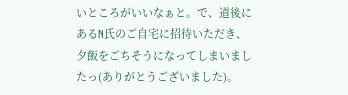いところがいいなぁと。で、道後にあるN氏のご自宅に招待いただき、夕飯をごちそうになってしまいましたっ(ありがとうございました)。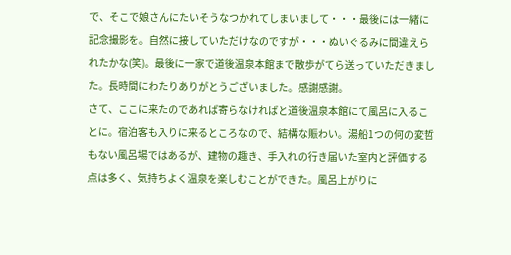で、そこで娘さんにたいそうなつかれてしまいまして・・・最後には一緒に記念撮影を。自然に接していただけなのですが・・・ぬいぐるみに間違えられたかな(笑)。最後に一家で道後温泉本館まで散歩がてら送っていただきました。長時間にわたりありがとうございました。感謝感謝。
さて、ここに来たのであれば寄らなければと道後温泉本館にて風呂に入ることに。宿泊客も入りに来るところなので、結構な賑わい。湯船1つの何の変哲もない風呂場ではあるが、建物の趣き、手入れの行き届いた室内と評価する点は多く、気持ちよく温泉を楽しむことができた。風呂上がりに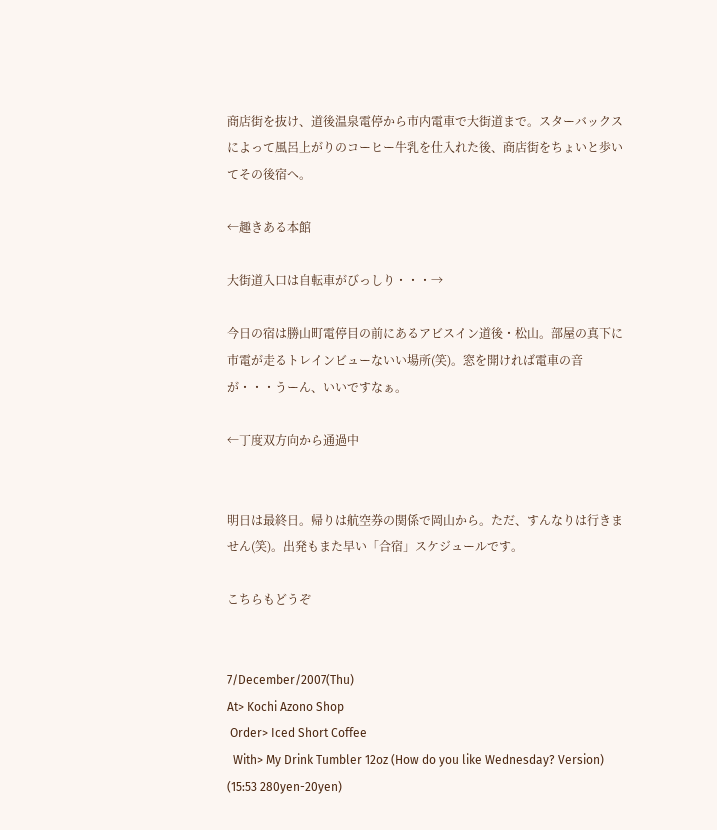商店街を抜け、道後温泉電停から市内電車で大街道まで。スターバックスによって風呂上がりのコーヒー牛乳を仕入れた後、商店街をちょいと歩いてその後宿へ。

←趣きある本館

大街道入口は自転車がびっしり・・・→

今日の宿は勝山町電停目の前にあるアビスイン道後・松山。部屋の真下に市電が走るトレインビューないい場所(笑)。窓を開ければ電車の音が・・・うーん、いいですなぁ。

←丁度双方向から通過中


明日は最終日。帰りは航空券の関係で岡山から。ただ、すんなりは行きません(笑)。出発もまた早い「合宿」スケジュールです。

こちらもどうぞ


7/December/2007(Thu)
At> Kochi Azono Shop
 Order> Iced Short Coffee
  With> My Drink Tumbler 12oz (How do you like Wednesday? Version)
(15:53 280yen-20yen)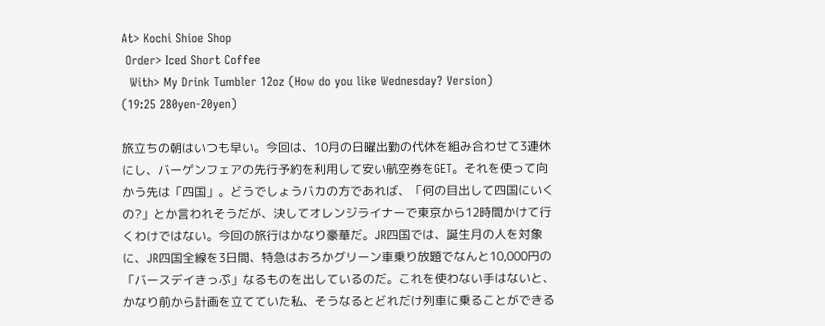At> Kochi Shioe Shop
 Order> Iced Short Coffee
  With> My Drink Tumbler 12oz (How do you like Wednesday? Version)
(19:25 280yen-20yen)

旅立ちの朝はいつも早い。今回は、10月の日曜出勤の代休を組み合わせて3連休にし、バーゲンフェアの先行予約を利用して安い航空券をGET。それを使って向かう先は「四国」。どうでしょうバカの方であれば、「何の目出して四国にいくの?」とか言われそうだが、決してオレンジライナーで東京から12時間かけて行くわけではない。今回の旅行はかなり豪華だ。JR四国では、誕生月の人を対象に、JR四国全線を3日間、特急はおろかグリーン車乗り放題でなんと10,000円の「バースデイきっぷ」なるものを出しているのだ。これを使わない手はないと、かなり前から計画を立てていた私、そうなるとどれだけ列車に乗ることができる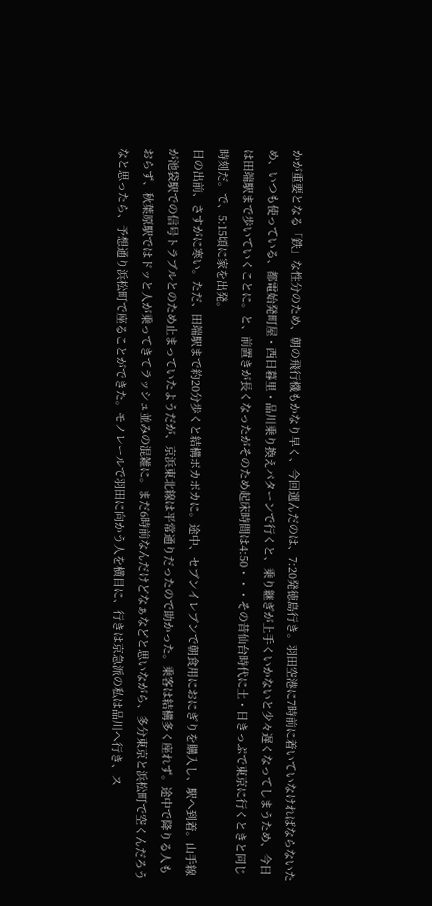かが重要となる「鉄」な性分のため、朝の飛行機もかなり早く、今回選んだのは、7:20発徳島行き。羽田空港に7時前に着いていなければならないため、いつも使っている、都電始発町屋・西日暮里・品川乗り換えパターンで行くと、乗り継ぎが上手くいかないと少々遅くなってしまうため、今日は田端駅まで歩いていくことに。と、前置きが長くなったがそのため起床時間は4:50・・・その昔仙台時代に土・日きっぷで東京に行くときと同じ時刻だ。で、5:15頃に家を出発。
日の出前、さすがに寒い。ただ、田端駅まで約20分歩くと結構ポカポカに。途中、セブンイレブンで朝食用におにぎりを購入し、駅へ到着。山手線が池袋駅での信号トラブルとのため止まっていたようだが、京浜東北線は平常通りだったので助かった。乗客は結構多く座れず。途中で降りる人もおらず、秋葉原駅ではドッと人が乗ってきてラッシュ並みの混雑に。まだ6時前なんだけどなぁなどと思いながら、多分東京と浜松町で空くんだろうなと思ったら、予想通り浜松町で座ることができた。モノレールで羽田に向かう人を横目に、行きは京急派の私は品川へ行き、ス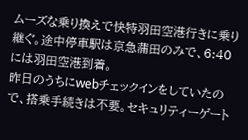ムーズな乗り換えで快特羽田空港行きに乗り継ぐ。途中停車駅は京急蒲田のみで、6:40には羽田空港到着。
昨日のうちにwebチェックインをしていたので、搭乗手続きは不要。セキュリティーゲート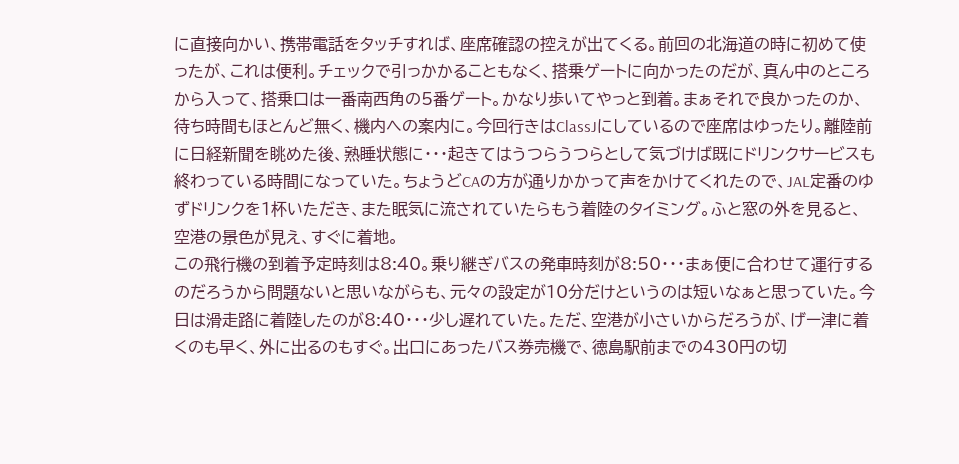に直接向かい、携帯電話をタッチすれば、座席確認の控えが出てくる。前回の北海道の時に初めて使ったが、これは便利。チェックで引っかかることもなく、搭乗ゲートに向かったのだが、真ん中のところから入って、搭乗口は一番南西角の5番ゲート。かなり歩いてやっと到着。まぁそれで良かったのか、待ち時間もほとんど無く、機内への案内に。今回行きはClassJにしているので座席はゆったり。離陸前に日経新聞を眺めた後、熟睡状態に・・・起きてはうつらうつらとして気づけば既にドリンクサービスも終わっている時間になっていた。ちょうどCAの方が通りかかって声をかけてくれたので、JAL定番のゆずドリンクを1杯いただき、また眠気に流されていたらもう着陸のタイミング。ふと窓の外を見ると、空港の景色が見え、すぐに着地。
この飛行機の到着予定時刻は8:40。乗り継ぎバスの発車時刻が8:50・・・まぁ便に合わせて運行するのだろうから問題ないと思いながらも、元々の設定が10分だけというのは短いなぁと思っていた。今日は滑走路に着陸したのが8:40・・・少し遅れていた。ただ、空港が小さいからだろうが、げー津に着くのも早く、外に出るのもすぐ。出口にあったバス券売機で、徳島駅前までの430円の切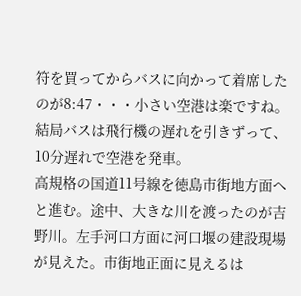符を買ってからバスに向かって着席したのが8:47・・・小さい空港は楽ですね。結局バスは飛行機の遅れを引きずって、10分遅れで空港を発車。
高規格の国道11号線を徳島市街地方面へと進む。途中、大きな川を渡ったのが吉野川。左手河口方面に河口堰の建設現場が見えた。市街地正面に見えるは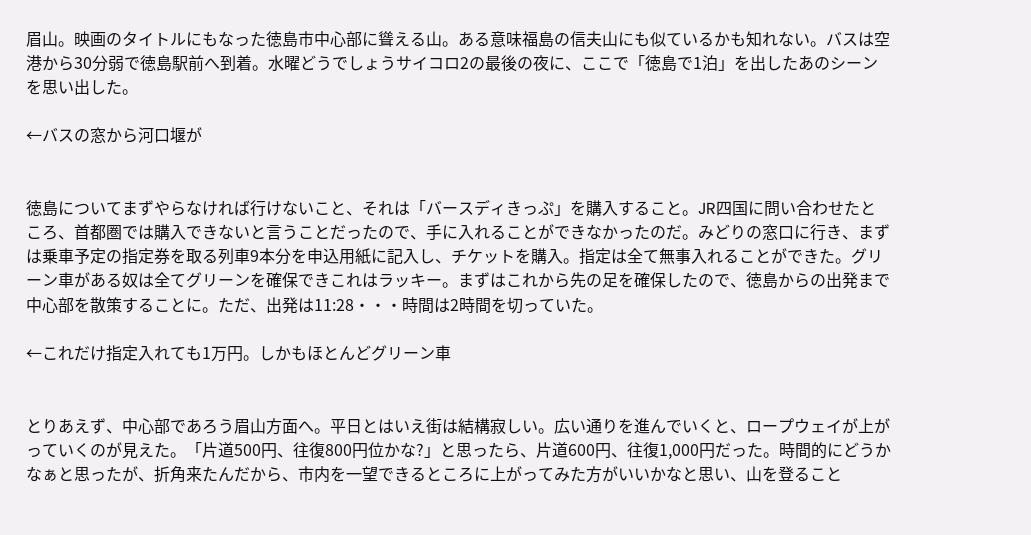眉山。映画のタイトルにもなった徳島市中心部に聳える山。ある意味福島の信夫山にも似ているかも知れない。バスは空港から30分弱で徳島駅前へ到着。水曜どうでしょうサイコロ2の最後の夜に、ここで「徳島で1泊」を出したあのシーンを思い出した。

←バスの窓から河口堰が


徳島についてまずやらなければ行けないこと、それは「バースディきっぷ」を購入すること。JR四国に問い合わせたところ、首都圏では購入できないと言うことだったので、手に入れることができなかったのだ。みどりの窓口に行き、まずは乗車予定の指定券を取る列車9本分を申込用紙に記入し、チケットを購入。指定は全て無事入れることができた。グリーン車がある奴は全てグリーンを確保できこれはラッキー。まずはこれから先の足を確保したので、徳島からの出発まで中心部を散策することに。ただ、出発は11:28・・・時間は2時間を切っていた。

←これだけ指定入れても1万円。しかもほとんどグリーン車


とりあえず、中心部であろう眉山方面へ。平日とはいえ街は結構寂しい。広い通りを進んでいくと、ロープウェイが上がっていくのが見えた。「片道500円、往復800円位かな?」と思ったら、片道600円、往復1,000円だった。時間的にどうかなぁと思ったが、折角来たんだから、市内を一望できるところに上がってみた方がいいかなと思い、山を登ること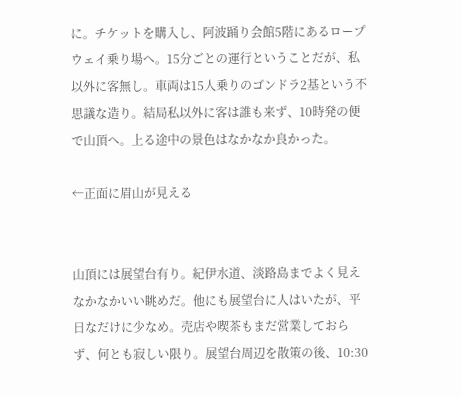に。チケットを購入し、阿波踊り会館5階にあるロープウェイ乗り場へ。15分ごとの運行ということだが、私以外に客無し。車両は15人乗りのゴンドラ2基という不思議な造り。結局私以外に客は誰も来ず、10時発の便で山頂へ。上る途中の景色はなかなか良かった。

←正面に眉山が見える


山頂には展望台有り。紀伊水道、淡路島までよく見えなかなかいい眺めだ。他にも展望台に人はいたが、平日なだけに少なめ。売店や喫茶もまだ営業しておらず、何とも寂しい限り。展望台周辺を散策の後、10:30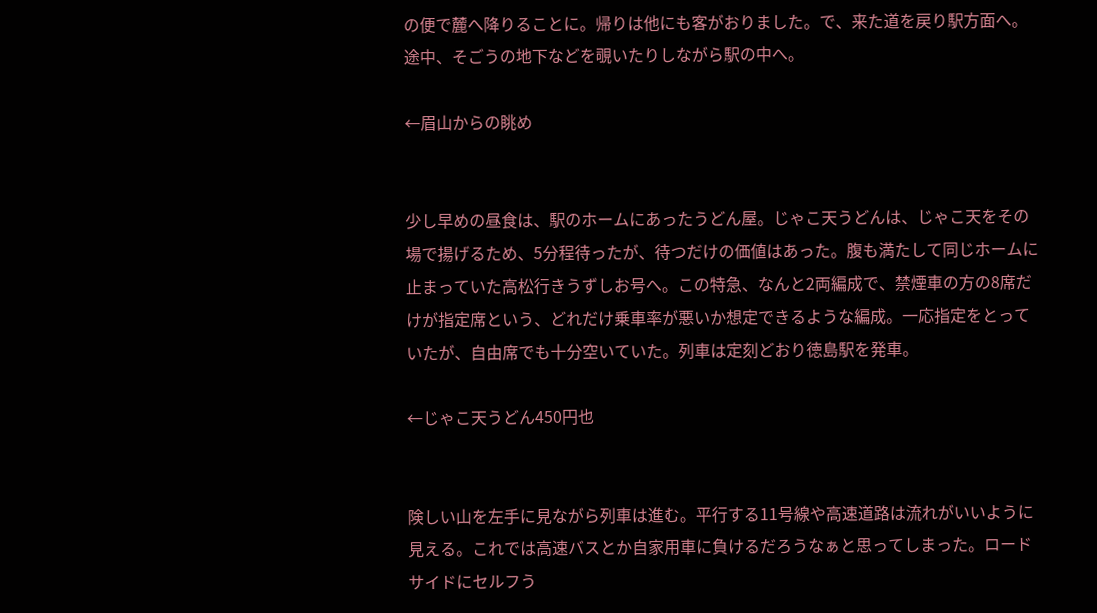の便で麓へ降りることに。帰りは他にも客がおりました。で、来た道を戻り駅方面へ。途中、そごうの地下などを覗いたりしながら駅の中へ。

←眉山からの眺め


少し早めの昼食は、駅のホームにあったうどん屋。じゃこ天うどんは、じゃこ天をその場で揚げるため、5分程待ったが、待つだけの価値はあった。腹も満たして同じホームに止まっていた高松行きうずしお号へ。この特急、なんと2両編成で、禁煙車の方の8席だけが指定席という、どれだけ乗車率が悪いか想定できるような編成。一応指定をとっていたが、自由席でも十分空いていた。列車は定刻どおり徳島駅を発車。

←じゃこ天うどん450円也


険しい山を左手に見ながら列車は進む。平行する11号線や高速道路は流れがいいように見える。これでは高速バスとか自家用車に負けるだろうなぁと思ってしまった。ロードサイドにセルフう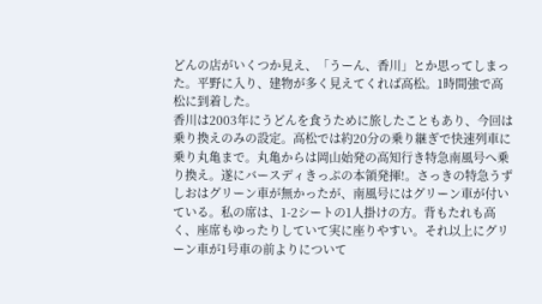どんの店がいくつか見え、「うーん、香川」とか思ってしまった。平野に入り、建物が多く見えてくれば高松。1時間強で高松に到着した。
香川は2003年にうどんを食うために旅したこともあり、今回は乗り換えのみの設定。高松では約20分の乗り継ぎで快速列車に乗り丸亀まで。丸亀からは岡山始発の高知行き特急南風号へ乗り換え。遂にバースディきっぷの本領発揮!。さっきの特急うずしおはグリーン車が無かったが、南風号にはグリーン車が付いている。私の席は、1-2シートの1人掛けの方。背もたれも高く、座席もゆったりしていて実に座りやすい。それ以上にグリーン車が1号車の前よりについて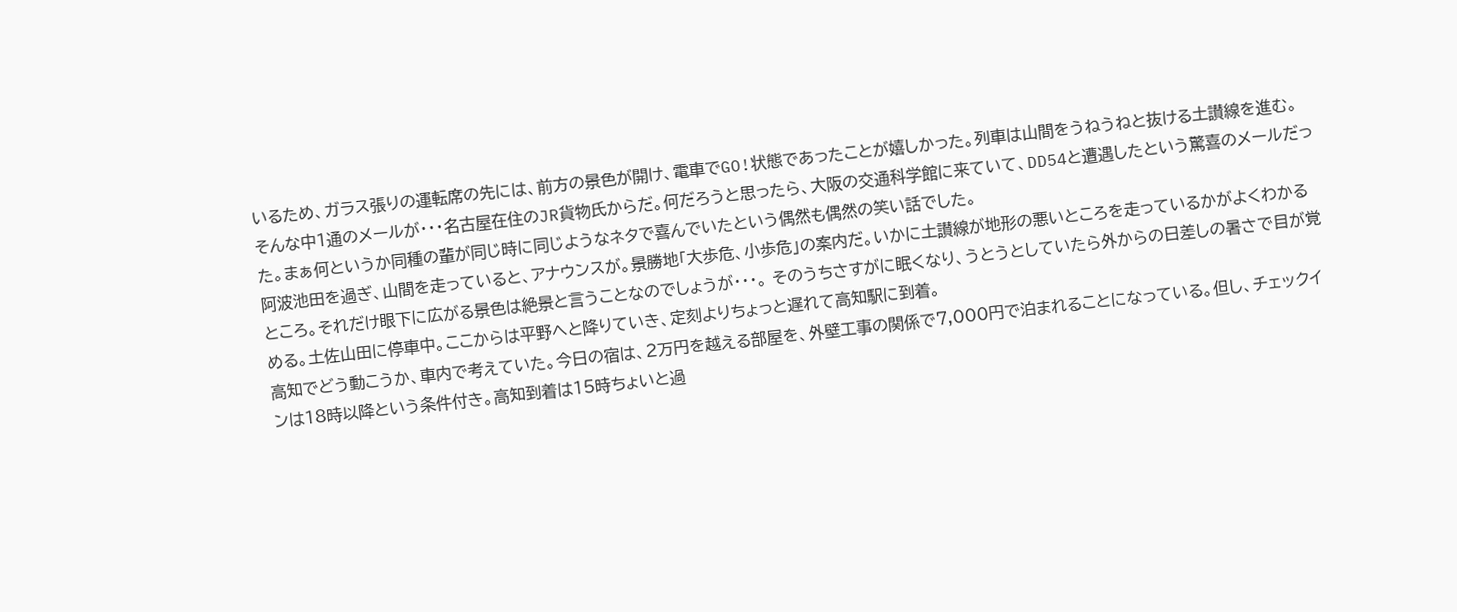いるため、ガラス張りの運転席の先には、前方の景色が開け、電車でGO!状態であったことが嬉しかった。列車は山間をうねうねと抜ける土讃線を進む。そんな中1通のメールが・・・名古屋在住のJR貨物氏からだ。何だろうと思ったら、大阪の交通科学館に来ていて、DD54と遭遇したという驚喜のメールだった。まぁ何というか同種の輩が同じ時に同じようなネタで喜んでいたという偶然も偶然の笑い話でした。
阿波池田を過ぎ、山間を走っていると、アナウンスが。景勝地「大歩危、小歩危」の案内だ。いかに土讃線が地形の悪いところを走っているかがよくわかるところ。それだけ眼下に広がる景色は絶景と言うことなのでしょうが・・・。 そのうちさすがに眠くなり、うとうとしていたら外からの日差しの暑さで目が覚める。土佐山田に停車中。ここからは平野へと降りていき、定刻よりちょっと遅れて高知駅に到着。
高知でどう動こうか、車内で考えていた。今日の宿は、2万円を越える部屋を、外壁工事の関係で7,000円で泊まれることになっている。但し、チェックインは18時以降という条件付き。高知到着は15時ちょいと過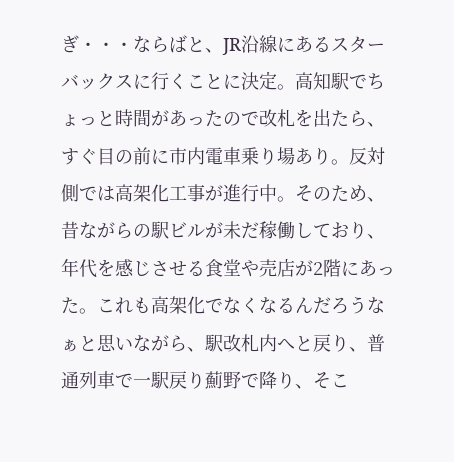ぎ・・・ならばと、JR沿線にあるスターバックスに行くことに決定。高知駅でちょっと時間があったので改札を出たら、すぐ目の前に市内電車乗り場あり。反対側では高架化工事が進行中。そのため、昔ながらの駅ビルが未だ稼働しており、年代を感じさせる食堂や売店が2階にあった。これも高架化でなくなるんだろうなぁと思いながら、駅改札内へと戻り、普通列車で一駅戻り薊野で降り、そこ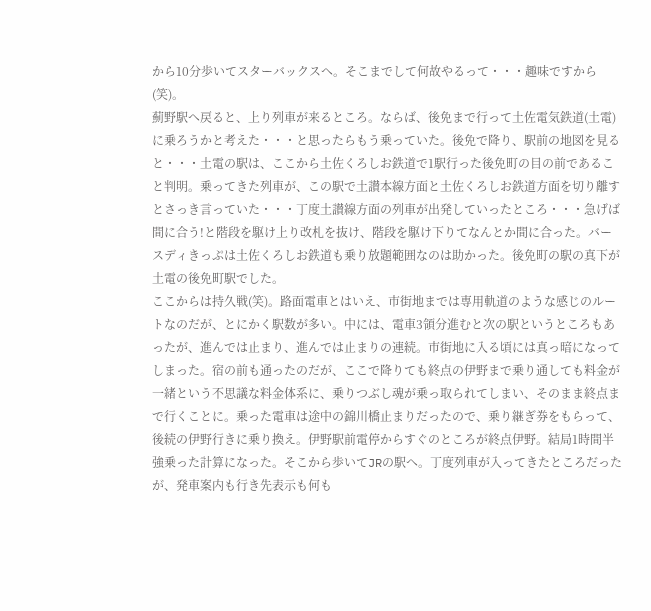から10分歩いてスターバックスへ。そこまでして何故やるって・・・趣味ですから(笑)。
薊野駅へ戻ると、上り列車が来るところ。ならば、後免まで行って土佐電気鉄道(土電)に乗ろうかと考えた・・・と思ったらもう乗っていた。後免で降り、駅前の地図を見ると・・・土電の駅は、ここから土佐くろしお鉄道で1駅行った後免町の目の前であること判明。乗ってきた列車が、この駅で土讃本線方面と土佐くろしお鉄道方面を切り離すとさっき言っていた・・・丁度土讃線方面の列車が出発していったところ・・・急げば間に合う!と階段を駆け上り改札を抜け、階段を駆け下りてなんとか間に合った。バースディきっぷは土佐くろしお鉄道も乗り放題範囲なのは助かった。後免町の駅の真下が土電の後免町駅でした。
ここからは持久戦(笑)。路面電車とはいえ、市街地までは専用軌道のような感じのルートなのだが、とにかく駅数が多い。中には、電車3領分進むと次の駅というところもあったが、進んでは止まり、進んでは止まりの連続。市街地に入る頃には真っ暗になってしまった。宿の前も通ったのだが、ここで降りても終点の伊野まで乗り通しても料金が一緒という不思議な料金体系に、乗りつぶし魂が乗っ取られてしまい、そのまま終点まで行くことに。乗った電車は途中の錦川橋止まりだったので、乗り継ぎ券をもらって、後続の伊野行きに乗り換え。伊野駅前電停からすぐのところが終点伊野。結局1時間半強乗った計算になった。そこから歩いてJRの駅へ。丁度列車が入ってきたところだったが、発車案内も行き先表示も何も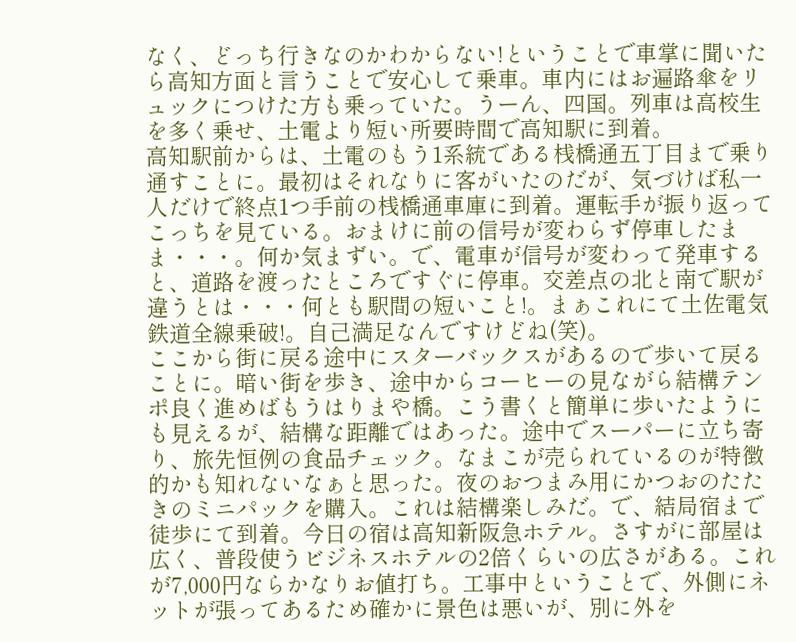なく、どっち行きなのかわからない!ということで車掌に聞いたら高知方面と言うことで安心して乗車。車内にはお遍路傘をリュックにつけた方も乗っていた。うーん、四国。列車は高校生を多く乗せ、土電より短い所要時間で高知駅に到着。
高知駅前からは、土電のもう1系統である桟橋通五丁目まで乗り通すことに。最初はそれなりに客がいたのだが、気づけば私一人だけで終点1つ手前の桟橋通車庫に到着。運転手が振り返ってこっちを見ている。おまけに前の信号が変わらず停車したまま・・・。何か気まずい。で、電車が信号が変わって発車すると、道路を渡ったところですぐに停車。交差点の北と南で駅が違うとは・・・何とも駅間の短いこと!。まぁこれにて土佐電気鉄道全線乗破!。自己満足なんですけどね(笑)。
ここから街に戻る途中にスターバックスがあるので歩いて戻ることに。暗い街を歩き、途中からコーヒーの見ながら結構テンポ良く進めばもうはりまや橋。こう書くと簡単に歩いたようにも見えるが、結構な距離ではあった。途中でスーパーに立ち寄り、旅先恒例の食品チェック。なまこが売られているのが特徴的かも知れないなぁと思った。夜のおつまみ用にかつおのたたきのミニパックを購入。これは結構楽しみだ。で、結局宿まで徒歩にて到着。今日の宿は高知新阪急ホテル。さすがに部屋は広く、普段使うビジネスホテルの2倍くらいの広さがある。これが7,000円ならかなりお値打ち。工事中ということで、外側にネットが張ってあるため確かに景色は悪いが、別に外を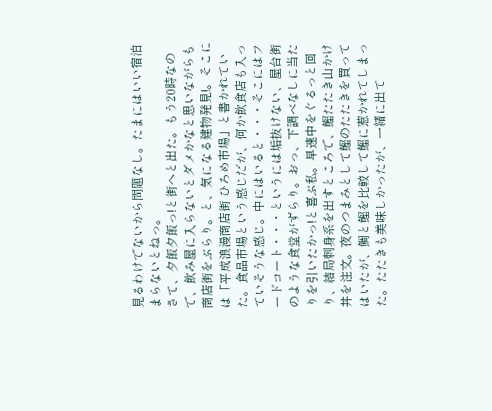見るわけでないから問題なし。たまにはいい宿泊まらないとねっ。
さて、夕飯夕飯っ!と街へと出た。もう20時なので、飲み屋に入らないとダメかなと思いながらも商店街をぶらり。と、気になる建物発見!。そこには「平成浪漫商店街 ひろめ市場」と書かれていた。食品市場という感じだが、何か飲食店も入っていそうな感じ。中にはいると・・・そこにはフードコート・・・というには垢抜けない、屋台街のような食堂がずらり。おっ、下調べなしに当たりを引いたかっ!と喜ぶ私。早速中をぐるっと回り、結局刺身系を出すところで、鰹たたき山かけ丼を注文。夜のつまみとして鰹のたたきを買ってはいたが、鯛と鰹を比較して鰹に惹かれてしまった。たたきも美味しかったが、一緒に出て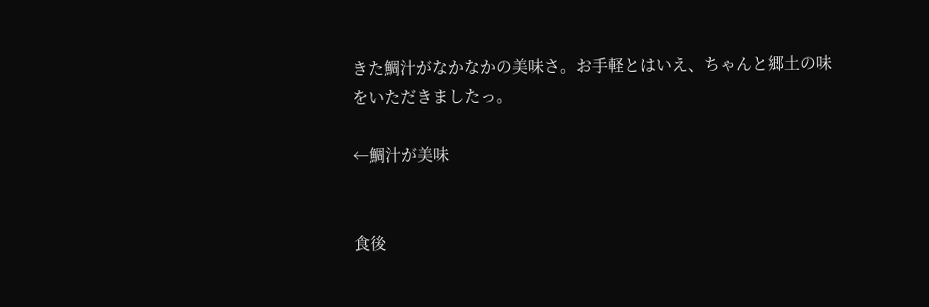きた鯛汁がなかなかの美味さ。お手軽とはいえ、ちゃんと郷土の味をいただきましたっ。

←鯛汁が美味


食後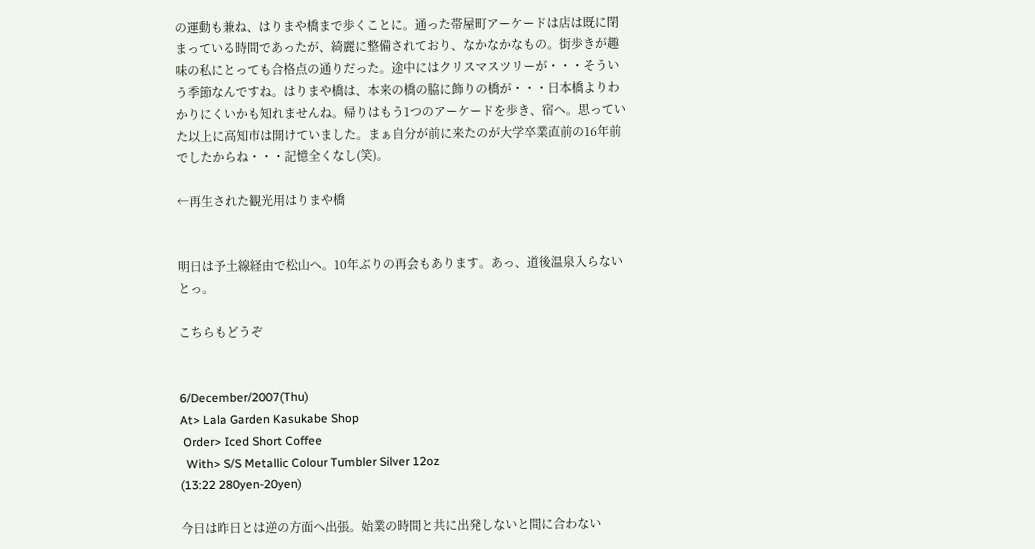の運動も兼ね、はりまや橋まで歩くことに。通った帯屋町アーケードは店は既に閉まっている時間であったが、綺麗に整備されており、なかなかなもの。街歩きが趣味の私にとっても合格点の通りだった。途中にはクリスマスツリーが・・・そういう季節なんですね。はりまや橋は、本来の橋の脇に飾りの橋が・・・日本橋よりわかりにくいかも知れませんね。帰りはもう1つのアーケードを歩き、宿へ。思っていた以上に高知市は開けていました。まぁ自分が前に来たのが大学卒業直前の16年前でしたからね・・・記憶全くなし(笑)。

←再生された観光用はりまや橋


明日は予土線経由で松山へ。10年ぶりの再会もあります。あっ、道後温泉入らないとっ。

こちらもどうぞ


6/December/2007(Thu)
At> Lala Garden Kasukabe Shop
 Order> Iced Short Coffee
  With> S/S Metallic Colour Tumbler Silver 12oz
(13:22 280yen-20yen)

今日は昨日とは逆の方面へ出張。始業の時間と共に出発しないと間に合わない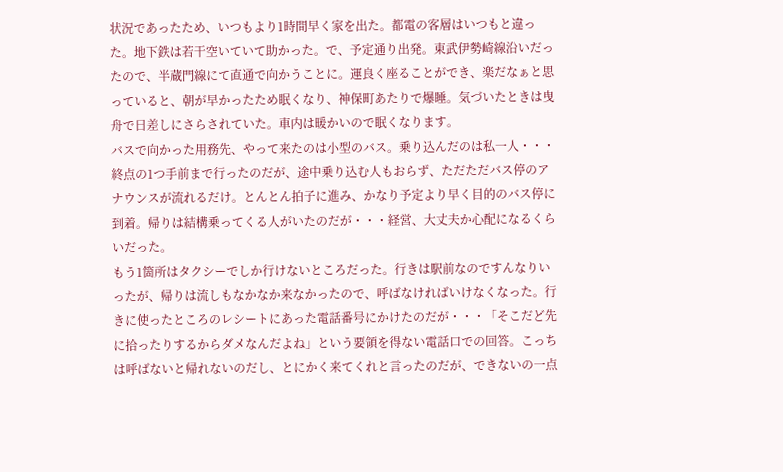状況であったため、いつもより1時間早く家を出た。都電の客層はいつもと違った。地下鉄は若干空いていて助かった。で、予定通り出発。東武伊勢崎線沿いだったので、半蔵門線にて直通で向かうことに。運良く座ることができ、楽だなぁと思っていると、朝が早かったため眠くなり、神保町あたりで爆睡。気づいたときは曳舟で日差しにさらされていた。車内は暖かいので眠くなります。
バスで向かった用務先、やって来たのは小型のバス。乗り込んだのは私一人・・・終点の1つ手前まで行ったのだが、途中乗り込む人もおらず、ただただバス停のアナウンスが流れるだけ。とんとん拍子に進み、かなり予定より早く目的のバス停に到着。帰りは結構乗ってくる人がいたのだが・・・経営、大丈夫か心配になるくらいだった。
もう1箇所はタクシーでしか行けないところだった。行きは駅前なのですんなりいったが、帰りは流しもなかなか来なかったので、呼ばなければいけなくなった。行きに使ったところのレシートにあった電話番号にかけたのだが・・・「そこだど先に拾ったりするからダメなんだよね」という要領を得ない電話口での回答。こっちは呼ばないと帰れないのだし、とにかく来てくれと言ったのだが、できないの一点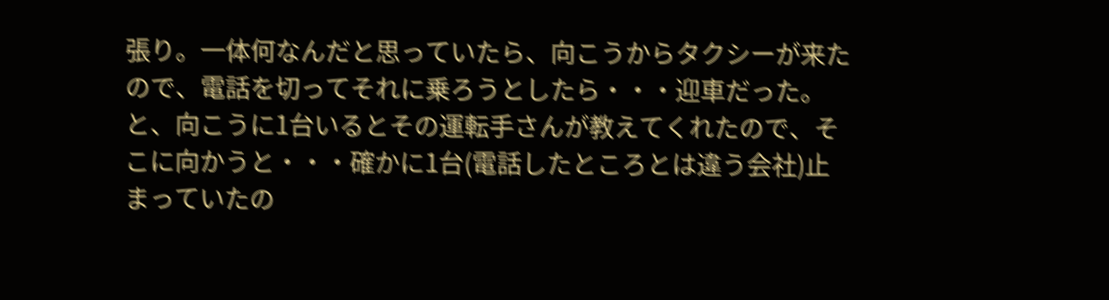張り。一体何なんだと思っていたら、向こうからタクシーが来たので、電話を切ってそれに乗ろうとしたら・・・迎車だった。と、向こうに1台いるとその運転手さんが教えてくれたので、そこに向かうと・・・確かに1台(電話したところとは違う会社)止まっていたの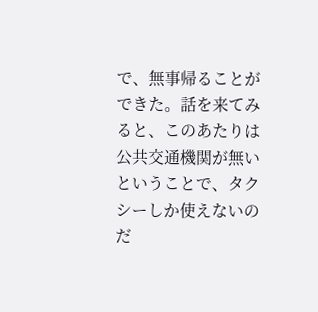で、無事帰ることができた。話を来てみると、このあたりは公共交通機関が無いということで、タクシーしか使えないのだ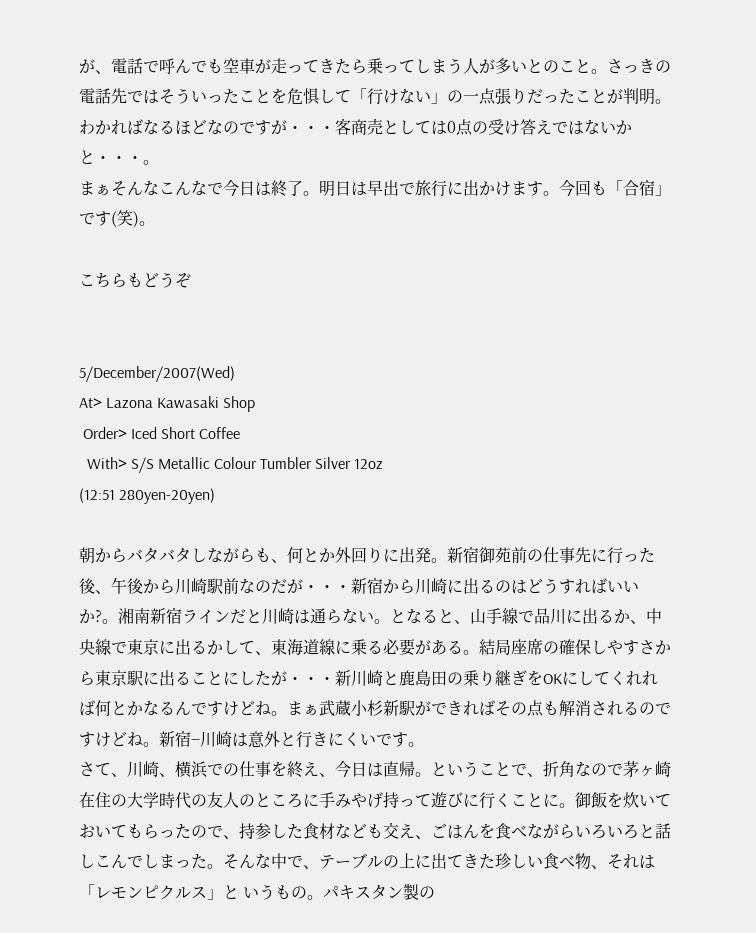が、電話で呼んでも空車が走ってきたら乗ってしまう人が多いとのこと。さっきの電話先ではそういったことを危惧して「行けない」の一点張りだったことが判明。わかればなるほどなのですが・・・客商売としては0点の受け答えではないかと・・・。
まぁそんなこんなで今日は終了。明日は早出で旅行に出かけます。今回も「合宿」です(笑)。

こちらもどうぞ


5/December/2007(Wed)
At> Lazona Kawasaki Shop
 Order> Iced Short Coffee
  With> S/S Metallic Colour Tumbler Silver 12oz
(12:51 280yen-20yen)

朝からバタバタしながらも、何とか外回りに出発。新宿御苑前の仕事先に行った後、午後から川崎駅前なのだが・・・新宿から川崎に出るのはどうすればいいか?。湘南新宿ラインだと川崎は通らない。となると、山手線で品川に出るか、中央線で東京に出るかして、東海道線に乗る必要がある。結局座席の確保しやすさから東京駅に出ることにしたが・・・新川崎と鹿島田の乗り継ぎをOKにしてくれれば何とかなるんですけどね。まぁ武蔵小杉新駅ができればその点も解消されるのですけどね。新宿−川崎は意外と行きにくいです。
さて、川崎、横浜での仕事を終え、今日は直帰。ということで、折角なので茅ヶ崎在住の大学時代の友人のところに手みやげ持って遊びに行くことに。御飯を炊いておいてもらったので、持参した食材なども交え、ごはんを食べながらいろいろと話しこんでしまった。そんな中で、テーブルの上に出てきた珍しい食べ物、それは「レモンピクルス」と いうもの。パキスタン製の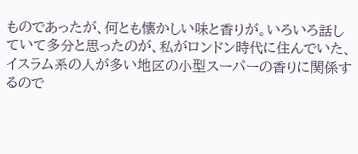ものであったが、何とも懐かしい味と香りが。いろいろ話していて多分と思ったのが、私がロンドン時代に住んでいた、イスラム系の人が多い地区の小型スーパーの香りに関係するので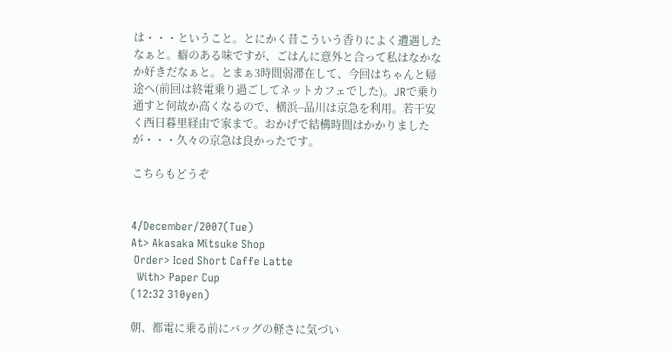は・・・ということ。とにかく昔こういう香りによく遭遇したなぁと。癖のある味ですが、ごはんに意外と合って私はなかなか好きだなぁと。とまぁ3時間弱滞在して、今回はちゃんと帰途へ(前回は終電乗り過ごしてネットカフェでした)。JRで乗り通すと何故か高くなるので、横浜−品川は京急を利用。若干安く西日暮里経由で家まで。おかげで結構時間はかかりましたが・・・久々の京急は良かったです。

こちらもどうぞ


4/December/2007(Tue)
At> Akasaka Mitsuke Shop
 Order> Iced Short Caffe Latte
  With> Paper Cup
(12:32 310yen)

朝、都電に乗る前にバッグの軽さに気づい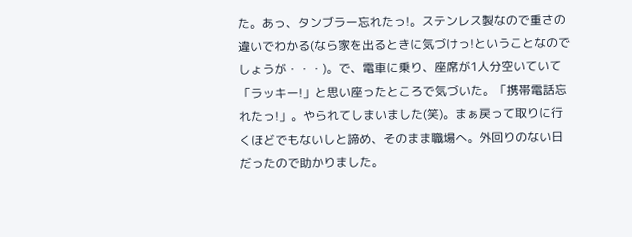た。あっ、タンブラー忘れたっ!。ステンレス製なので重さの違いでわかる(なら家を出るときに気づけっ!ということなのでしょうが・・・)。で、電車に乗り、座席が1人分空いていて「ラッキー!」と思い座ったところで気づいた。「携帯電話忘れたっ!」。やられてしまいました(笑)。まぁ戻って取りに行くほどでもないしと諦め、そのまま職場へ。外回りのない日だったので助かりました。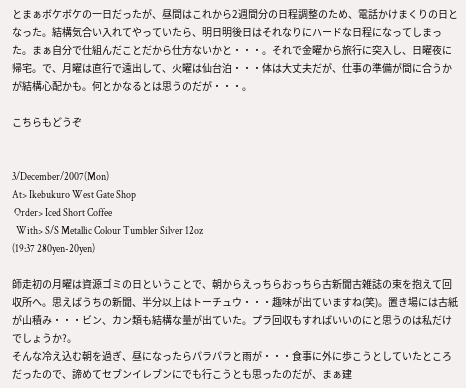とまぁボケボケの一日だったが、昼間はこれから2週間分の日程調整のため、電話かけまくりの日となった。結構気合い入れてやっていたら、明日明後日はそれなりにハードな日程になってしまった。まぁ自分で仕組んだことだから仕方ないかと・・・。それで金曜から旅行に突入し、日曜夜に帰宅。で、月曜は直行で遠出して、火曜は仙台泊・・・体は大丈夫だが、仕事の準備が間に合うかが結構心配かも。何とかなるとは思うのだが・・・。

こちらもどうぞ


3/December/2007(Mon)
At> Ikebukuro West Gate Shop
 Order> Iced Short Coffee
  With> S/S Metallic Colour Tumbler Silver 12oz
(19:37 280yen-20yen)

師走初の月曜は資源ゴミの日ということで、朝からえっちらおっちら古新聞古雑誌の束を抱えて回収所へ。思えばうちの新聞、半分以上はトーチュウ・・・趣味が出ていますね(笑)。置き場には古紙が山積み・・・ビン、カン類も結構な量が出ていた。プラ回収もすればいいのにと思うのは私だけでしょうか?。
そんな冷え込む朝を過ぎ、昼になったらパラパラと雨が・・・食事に外に歩こうとしていたところだったので、諦めてセブンイレブンにでも行こうとも思ったのだが、まぁ建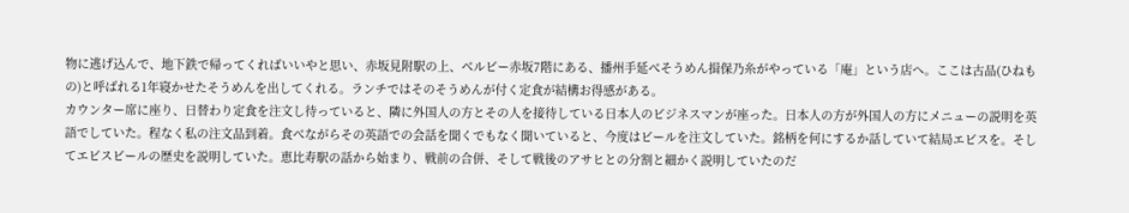物に逃げ込んで、地下鉄で帰ってくればいいやと思い、赤坂見附駅の上、ベルビー赤坂7階にある、播州手延べそうめん揖保乃糸がやっている「庵」という店へ。ここは古品(ひねもの)と呼ばれる1年寝かせたそうめんを出してくれる。ランチではそのそうめんが付く定食が結構お得感がある。
カウンター席に座り、日替わり定食を注文し待っていると、隣に外国人の方とその人を接待している日本人のビジネスマンが座った。日本人の方が外国人の方にメニューの説明を英語でしていた。程なく私の注文品到着。食べながらその英語での会話を聞くでもなく聞いていると、今度はビールを注文していた。銘柄を何にするか話していて結局エビスを。そしてエビスビールの歴史を説明していた。恵比寿駅の話から始まり、戦前の合併、そして戦後のアサヒとの分割と細かく説明していたのだ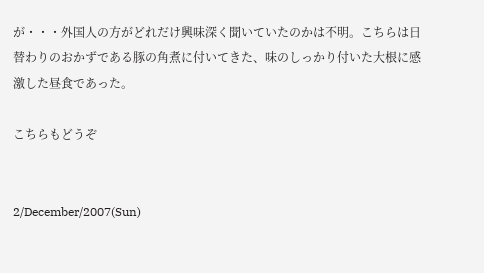が・・・外国人の方がどれだけ興味深く聞いていたのかは不明。こちらは日替わりのおかずである豚の角煮に付いてきた、味のしっかり付いた大根に感激した昼食であった。

こちらもどうぞ


2/December/2007(Sun)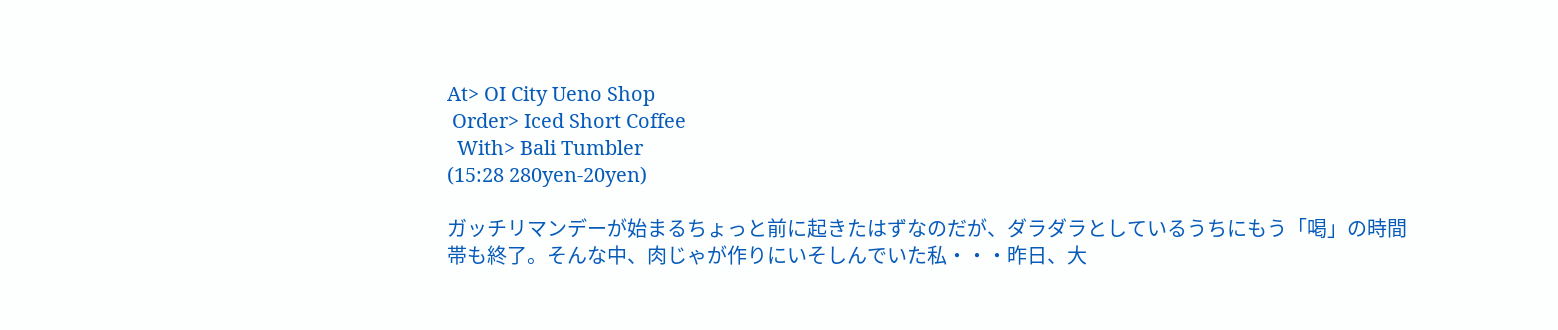At> OI City Ueno Shop
 Order> Iced Short Coffee
  With> Bali Tumbler
(15:28 280yen-20yen)

ガッチリマンデーが始まるちょっと前に起きたはずなのだが、ダラダラとしているうちにもう「喝」の時間帯も終了。そんな中、肉じゃが作りにいそしんでいた私・・・昨日、大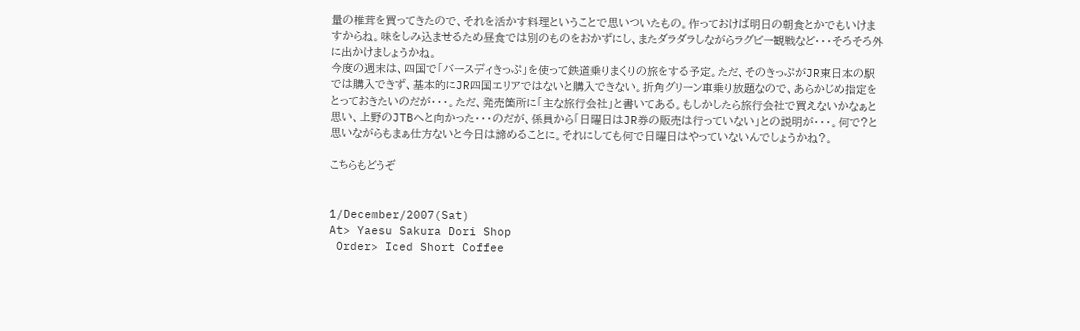量の椎茸を買ってきたので、それを活かす料理ということで思いついたもの。作っておけば明日の朝食とかでもいけますからね。味をしみ込ませるため昼食では別のものをおかずにし、またダラダラしながらラグビー観戦など・・・そろそろ外に出かけましょうかね。
今度の週末は、四国で「バースディきっぷ」を使って鉄道乗りまくりの旅をする予定。ただ、そのきっぷがJR東日本の駅では購入できず、基本的にJR四国エリアではないと購入できない。折角グリーン車乗り放題なので、あらかじめ指定をとっておきたいのだが・・・。ただ、発売箇所に「主な旅行会社」と書いてある。もしかしたら旅行会社で買えないかなぁと思い、上野のJTBへと向かった・・・のだが、係員から「日曜日はJR券の販売は行っていない」との説明が・・・。何で?と思いながらもまぁ仕方ないと今日は諦めることに。それにしても何で日曜日はやっていないんでしょうかね?。

こちらもどうぞ


1/December/2007(Sat)
At> Yaesu Sakura Dori Shop
 Order> Iced Short Coffee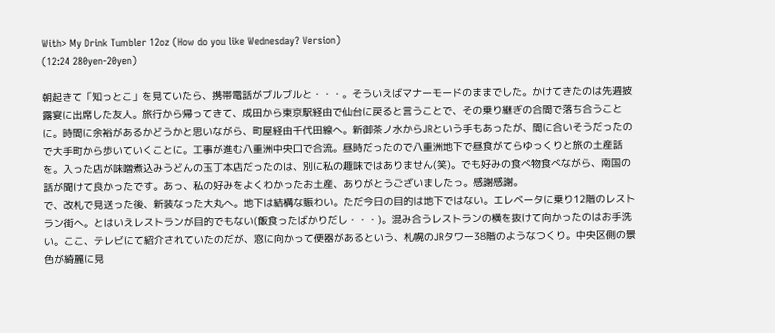With> My Drink Tumbler 12oz (How do you like Wednesday? Version)
(12:24 280yen-20yen)

朝起きて「知っとこ」を見ていたら、携帯電話がブルブルと・・・。そういえばマナーモードのままでした。かけてきたのは先週披露宴に出席した友人。旅行から帰ってきて、成田から東京駅経由で仙台に戻ると言うことで、その乗り継ぎの合間で落ち合うことに。時間に余裕があるかどうかと思いながら、町屋経由千代田線へ。新御茶ノ水からJRという手もあったが、間に合いそうだったので大手町から歩いていくことに。工事が進む八重洲中央口で合流。昼時だったので八重洲地下で昼食がてらゆっくりと旅の土産話を。入った店が味噌煮込みうどんの玉丁本店だったのは、別に私の趣味ではありません(笑)。でも好みの食べ物食べながら、南国の話が聞けて良かったです。あっ、私の好みをよくわかったお土産、ありがとうございましたっ。感謝感謝。
で、改札で見送った後、新装なった大丸へ。地下は結構な賑わい。ただ今日の目的は地下ではない。エレベータに乗り12階のレストラン街へ。とはいえレストランが目的でもない(飯食ったばかりだし・・・)。混み合うレストランの横を抜けて向かったのはお手洗い。ここ、テレビにて紹介されていたのだが、窓に向かって便器があるという、札幌のJRタワー38階のようなつくり。中央区側の景色が綺麗に見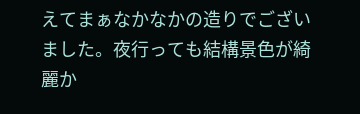えてまぁなかなかの造りでございました。夜行っても結構景色が綺麗か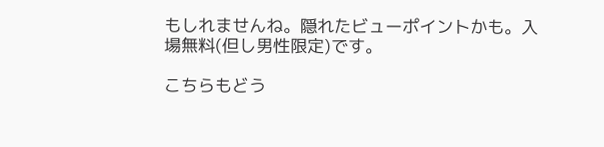もしれませんね。隠れたビューポイントかも。入場無料(但し男性限定)です。

こちらもどう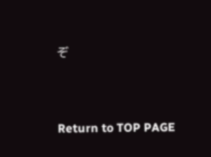ぞ



Return to TOP PAGE